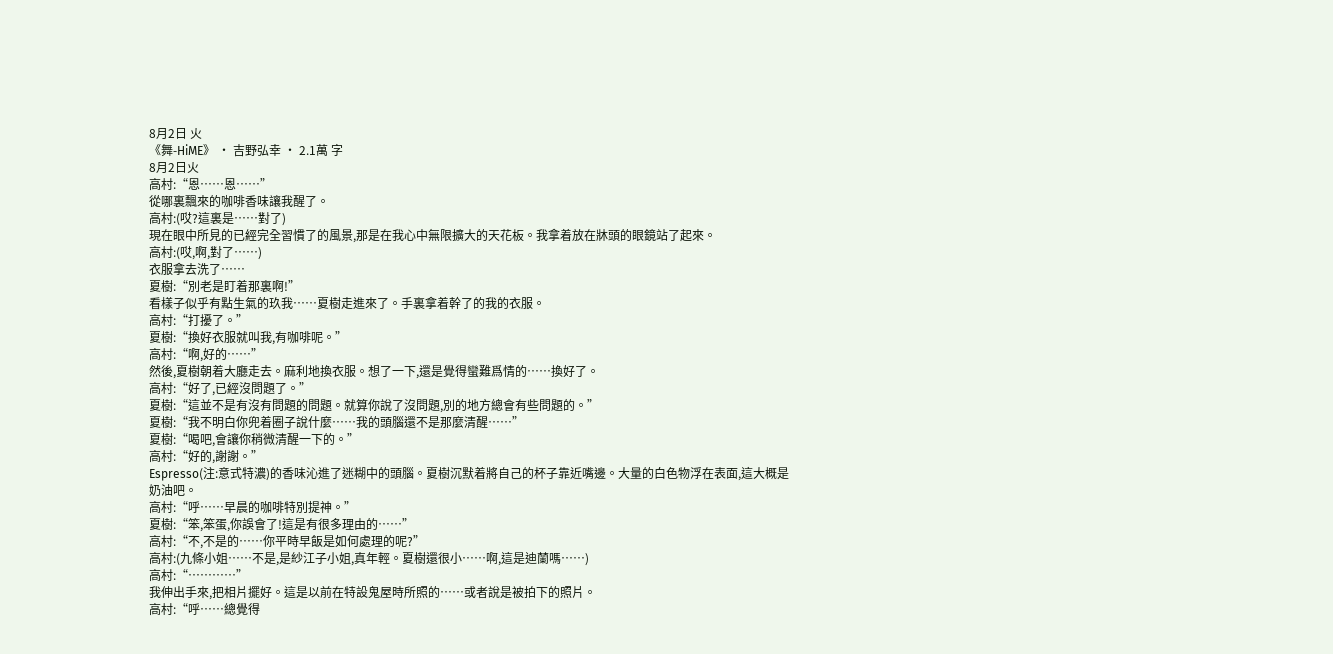8月2日 火
《舞-HiME》 · 吉野弘幸 · 2.1萬 字
8月2日火
高村:“恩……恩……”
從哪裏飄來的咖啡香味讓我醒了。
高村:(哎?這裏是……對了)
現在眼中所見的已經完全習慣了的風景,那是在我心中無限擴大的天花板。我拿着放在牀頭的眼鏡站了起來。
高村:(哎,啊,對了……)
衣服拿去洗了……
夏樹:“別老是盯着那裏啊!”
看樣子似乎有點生氣的玖我……夏樹走進來了。手裏拿着幹了的我的衣服。
高村:“打擾了。”
夏樹:“換好衣服就叫我,有咖啡呢。”
高村:“啊,好的……”
然後,夏樹朝着大廳走去。麻利地換衣服。想了一下,還是覺得蠻難爲情的……換好了。
高村:“好了,已經沒問題了。”
夏樹:“這並不是有沒有問題的問題。就算你說了沒問題,別的地方總會有些問題的。”
夏樹:“我不明白你兜着圈子說什麼……我的頭腦還不是那麼清醒……”
夏樹:“喝吧,會讓你稍微清醒一下的。”
高村:“好的,謝謝。”
Espresso(注:意式特濃)的香味沁進了迷糊中的頭腦。夏樹沉默着將自己的杯子靠近嘴邊。大量的白色物浮在表面,這大概是奶油吧。
高村:“呼……早晨的咖啡特別提神。”
夏樹:“笨,笨蛋,你誤會了!這是有很多理由的……”
高村:“不,不是的……你平時早飯是如何處理的呢?”
高村:(九條小姐……不是,是紗江子小姐,真年輕。夏樹還很小……啊,這是迪蘭嗎……)
高村:“…………”
我伸出手來,把相片擺好。這是以前在特設鬼屋時所照的……或者說是被拍下的照片。
高村:“呼……總覺得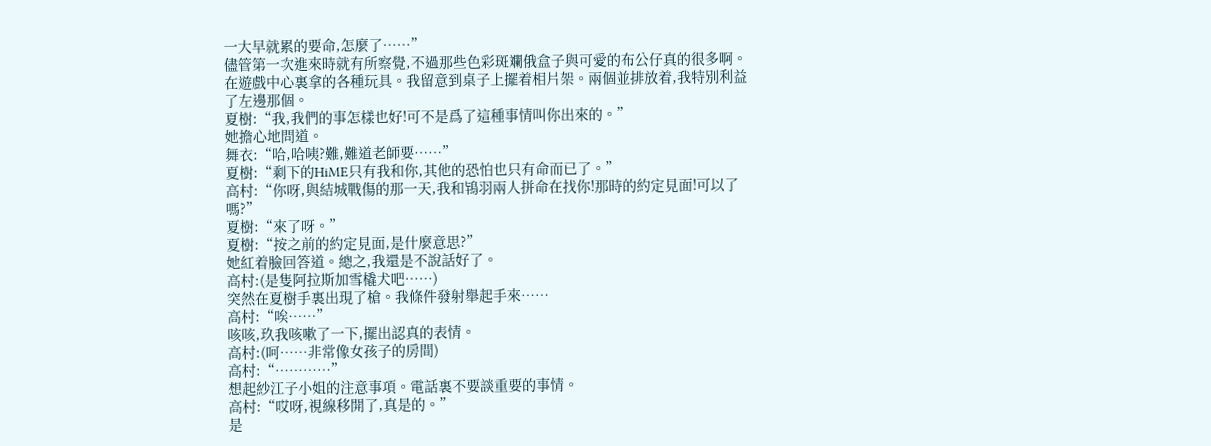一大早就累的要命,怎麼了……”
儘管第一次進來時就有所察覺,不過那些色彩斑斕俄盒子與可愛的布公仔真的很多啊。在遊戲中心裏拿的各種玩具。我留意到桌子上擺着相片架。兩個並排放着,我特別利益了左邊那個。
夏樹:“我,我們的事怎樣也好!可不是爲了這種事情叫你出來的。”
她擔心地問道。
舞衣:“哈,哈咦?難,難道老師要……”
夏樹:“剩下的HiME只有我和你,其他的恐怕也只有命而已了。”
高村:“你呀,與結城戰傷的那一天,我和鴇羽兩人拼命在找你!那時的約定見面!可以了嗎?”
夏樹:“來了呀。”
夏樹:“按之前的約定見面,是什麼意思?”
她紅着臉回答道。總之,我還是不說話好了。
高村:(是隻阿拉斯加雪橇犬吧……)
突然在夏樹手裏出現了槍。我條件發射舉起手來……
高村:“唉……”
咳咳,玖我咳嗽了一下,擺出認真的表情。
高村:(呵……非常像女孩子的房間)
高村:“…………”
想起紗江子小姐的注意事項。電話裏不要談重要的事情。
高村:“哎呀,視線移開了,真是的。”
是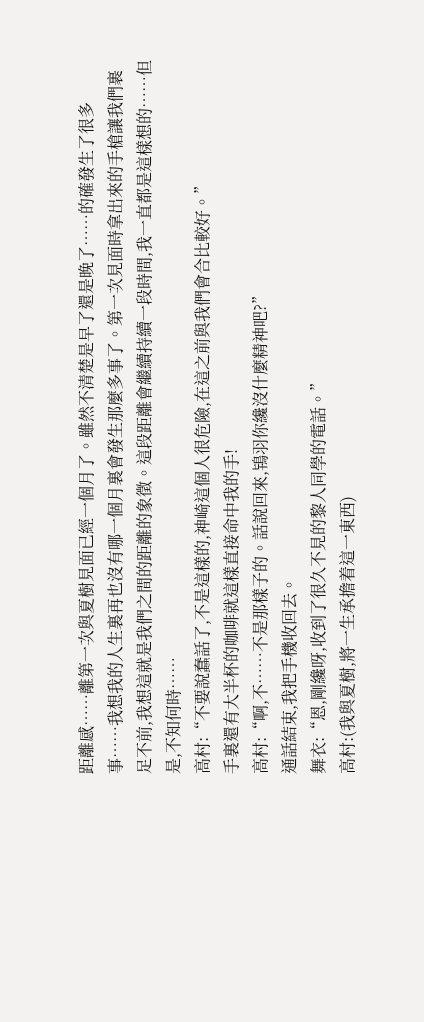距離感……離第一次與夏樹見面已經一個月了。雖然不清楚是早了還是晚了……的確發生了很多事……我想我的人生裏再也沒有哪一個月裏會發生那麼多事了。第一次見面時拿出來的手槍讓我們裹足不前,我想這就是我們之間的距離的象徵。這段距離會繼續持續一段時間,我一直都是這樣想的……但是,不知何時……
高村:“不要說蠢話了,不是這樣的,神崎這個人很危險,在這之前與我們會合比較好。”
手裏還有大半杯的咖啡就這樣直接命中我的手!
高村:“啊,不……不是那樣子的。話說回來,鴇羽你纔沒什麼精神吧?”
通話結束,我把手機收回去。
舞衣:“恩,剛纔呀,收到了很久不見的黎人同學的電話。”
高村:(我與夏樹,將一生承擔着這一東西)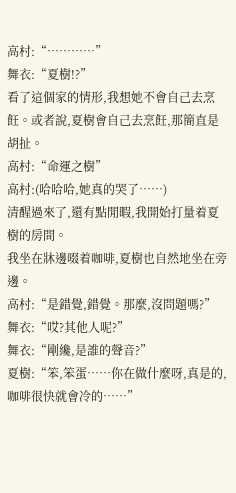高村:“…………”
舞衣:“夏樹!?”
看了這個家的情形,我想她不會自己去烹飪。或者說,夏樹會自己去烹飪,那簡直是胡扯。
高村:“命運之樹”
高村:(哈哈哈,她真的哭了……)
清醒過來了,還有點閒暇,我開始打量着夏樹的房間。
我坐在牀邊啜着咖啡,夏樹也自然地坐在旁邊。
高村:“是錯覺,錯覺。那麼,沒問題嗎?”
舞衣:“哎?其他人呢?”
舞衣:“剛纔,是誰的聲音?”
夏樹:“笨,笨蛋……你在做什麼呀,真是的,咖啡很快就會冷的……”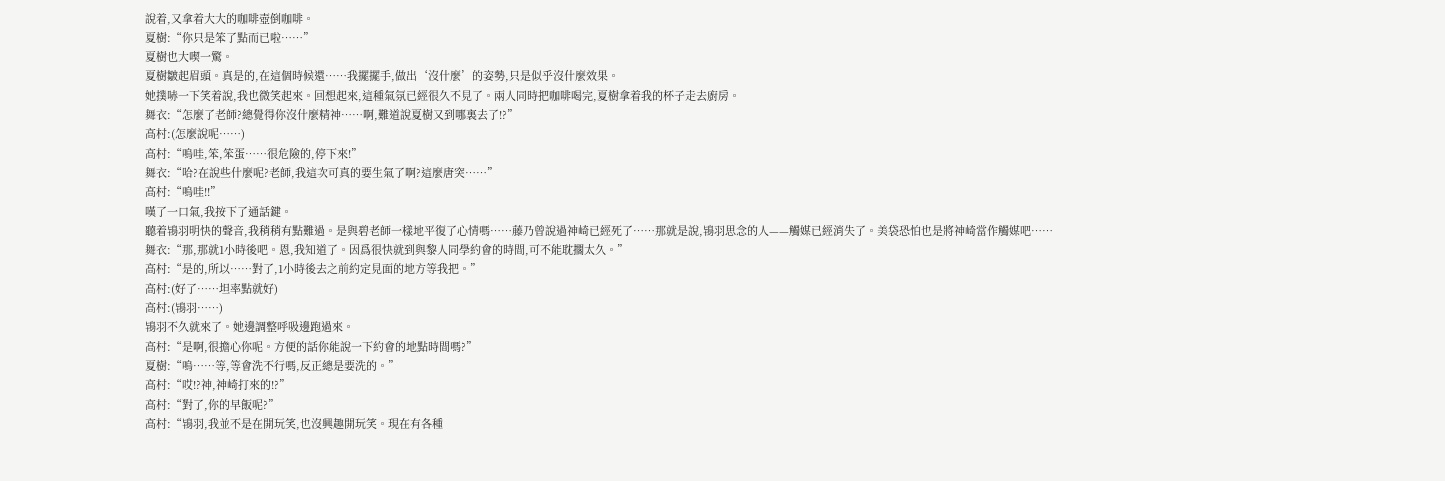說着,又拿着大大的咖啡壺倒咖啡。
夏樹:“你只是笨了點而已啦……”
夏樹也大喫一驚。
夏樹皺起眉頭。真是的,在這個時候還……我擺擺手,做出‘沒什麼’的姿勢,只是似乎沒什麼效果。
她撲哧一下笑着說,我也微笑起來。回想起來,這種氣氛已經很久不見了。兩人同時把咖啡喝完,夏樹拿着我的杯子走去廚房。
舞衣:“怎麼了老師?總覺得你沒什麼精神……啊,難道說夏樹又到哪裏去了!?”
高村:(怎麼說呢……)
高村:“嗚哇,笨,笨蛋……很危險的,停下來!”
舞衣:“哈?在說些什麼呢?老師,我這次可真的要生氣了啊?這麼唐突……”
高村:“嗚哇!!”
嘆了一口氣,我按下了通話鍵。
聽着鴇羽明快的聲音,我稍稍有點難過。是與碧老師一樣地平復了心情嗎……藤乃曾說過神崎已經死了……那就是說,鴇羽思念的人——觸媒已經消失了。美袋恐怕也是將神崎當作觸媒吧……
舞衣:“那,那就1小時後吧。恩,我知道了。因爲很快就到與黎人同學約會的時間,可不能耽擱太久。”
高村:“是的,所以……對了,1小時後去之前約定見面的地方等我把。”
高村:(好了……坦率點就好)
高村:(鴇羽……)
鴇羽不久就來了。她邊調整呼吸邊跑過來。
高村:“是啊,很擔心你呢。方便的話你能說一下約會的地點時間嗎?”
夏樹:“嗚……等,等會洗不行嗎,反正總是要洗的。”
高村:“哎!?神,神崎打來的!?”
高村:“對了,你的早飯呢?”
高村:“鴇羽,我並不是在開玩笑,也沒興趣開玩笑。現在有各種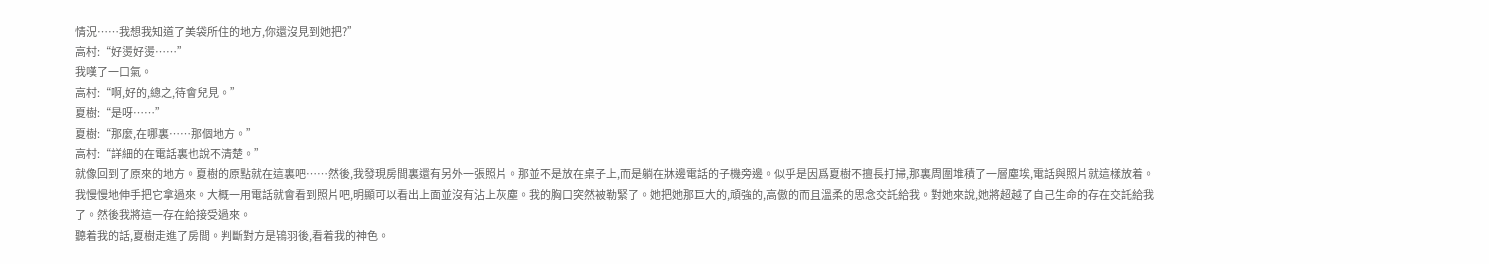情況……我想我知道了美袋所住的地方,你還沒見到她把?”
高村:“好燙好燙……”
我嘆了一口氣。
高村:“啊,好的,總之,待會兒見。”
夏樹:“是呀……”
夏樹:“那麼,在哪裏……那個地方。”
高村:“詳細的在電話裏也說不清楚。”
就像回到了原來的地方。夏樹的原點就在這裏吧……然後,我發現房間裏還有另外一張照片。那並不是放在桌子上,而是躺在牀邊電話的子機旁邊。似乎是因爲夏樹不擅長打掃,那裏周圍堆積了一層塵埃,電話與照片就這樣放着。我慢慢地伸手把它拿過來。大概一用電話就會看到照片吧,明顯可以看出上面並沒有沾上灰塵。我的胸口突然被勒緊了。她把她那巨大的,頑強的,高傲的而且溫柔的思念交託給我。對她來說,她將超越了自己生命的存在交託給我了。然後我將這一存在給接受過來。
聽着我的話,夏樹走進了房間。判斷對方是鴇羽後,看着我的神色。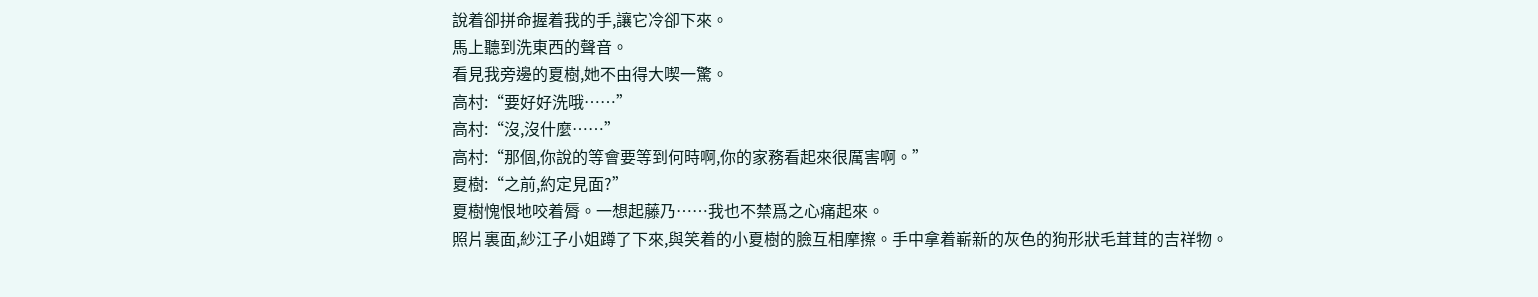說着卻拼命握着我的手,讓它冷卻下來。
馬上聽到洗東西的聲音。
看見我旁邊的夏樹,她不由得大喫一驚。
高村:“要好好洗哦……”
高村:“沒,沒什麼……”
高村:“那個,你說的等會要等到何時啊,你的家務看起來很厲害啊。”
夏樹:“之前,約定見面?”
夏樹愧恨地咬着脣。一想起藤乃……我也不禁爲之心痛起來。
照片裏面,紗江子小姐蹲了下來,與笑着的小夏樹的臉互相摩擦。手中拿着嶄新的灰色的狗形狀毛茸茸的吉祥物。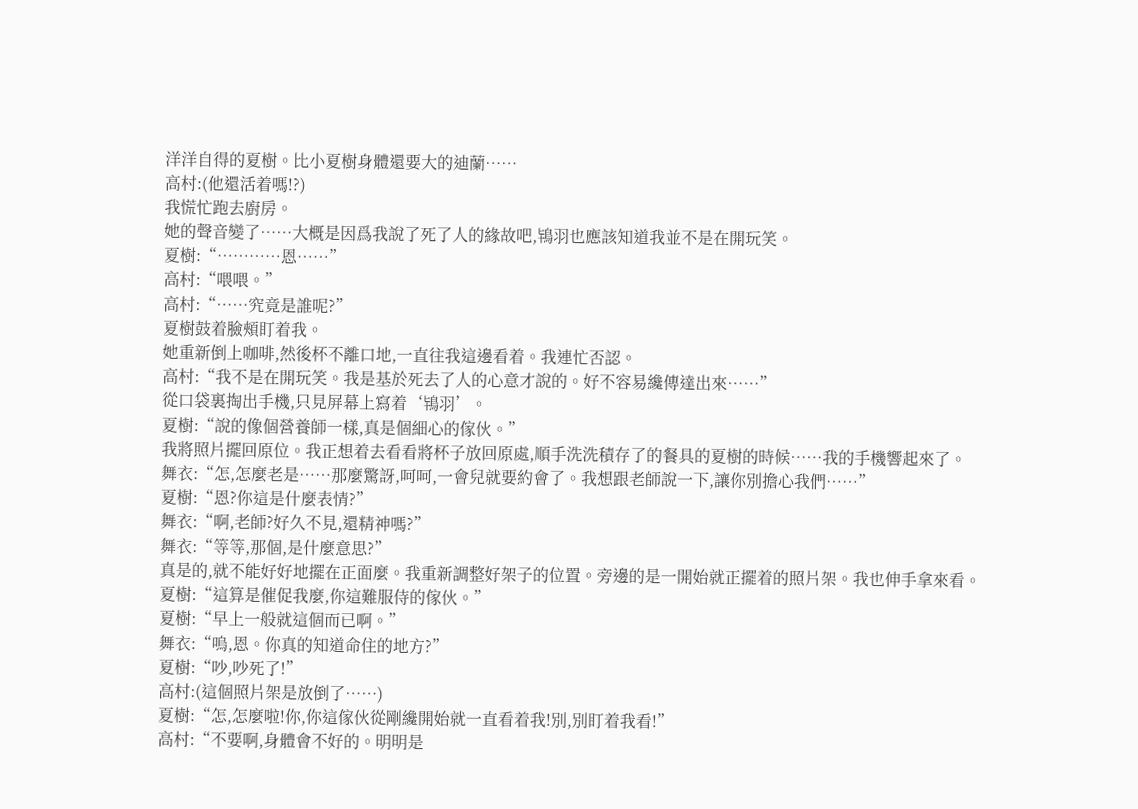洋洋自得的夏樹。比小夏樹身體還要大的迪蘭……
高村:(他還活着嗎!?)
我慌忙跑去廚房。
她的聲音變了……大概是因爲我說了死了人的緣故吧,鴇羽也應該知道我並不是在開玩笑。
夏樹:“…………恩……”
高村:“喂喂。”
高村:“……究竟是誰呢?”
夏樹鼓着臉頰盯着我。
她重新倒上咖啡,然後杯不離口地,一直往我這邊看着。我連忙否認。
高村:“我不是在開玩笑。我是基於死去了人的心意才說的。好不容易纔傳達出來……”
從口袋裏掏出手機,只見屏幕上寫着‘鴇羽’。
夏樹:“說的像個營養師一樣,真是個細心的傢伙。”
我將照片擺回原位。我正想着去看看將杯子放回原處,順手洗洗積存了的餐具的夏樹的時候……我的手機響起來了。
舞衣:“怎,怎麼老是……那麼驚訝,呵呵,一會兒就要約會了。我想跟老師說一下,讓你別擔心我們……”
夏樹:“恩?你這是什麼表情?”
舞衣:“啊,老師?好久不見,還精神嗎?”
舞衣:“等等,那個,是什麼意思?”
真是的,就不能好好地擺在正面麼。我重新調整好架子的位置。旁邊的是一開始就正擺着的照片架。我也伸手拿來看。
夏樹:“這算是催促我麼,你這難服侍的傢伙。”
夏樹:“早上一般就這個而已啊。”
舞衣:“嗚,恩。你真的知道命住的地方?”
夏樹:“吵,吵死了!”
高村:(這個照片架是放倒了……)
夏樹:“怎,怎麼啦!你,你這傢伙從剛纔開始就一直看着我!別,別盯着我看!”
高村:“不要啊,身體會不好的。明明是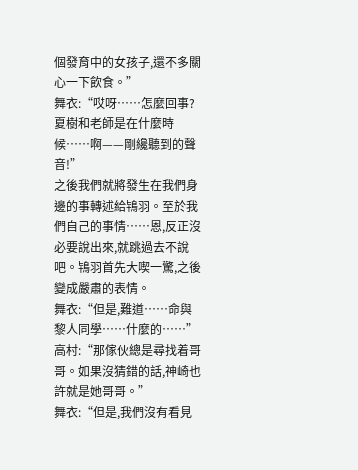個發育中的女孩子,還不多關心一下飲食。”
舞衣:“哎呀……怎麼回事?夏樹和老師是在什麼時候……啊——剛纔聽到的聲音!”
之後我們就將發生在我們身邊的事轉述給鴇羽。至於我們自己的事情……恩,反正沒必要說出來,就跳過去不說吧。鴇羽首先大喫一驚,之後變成嚴肅的表情。
舞衣:“但是,難道……命與黎人同學……什麼的……”
高村:“那傢伙總是尋找着哥哥。如果沒猜錯的話,神崎也許就是她哥哥。”
舞衣:“但是,我們沒有看見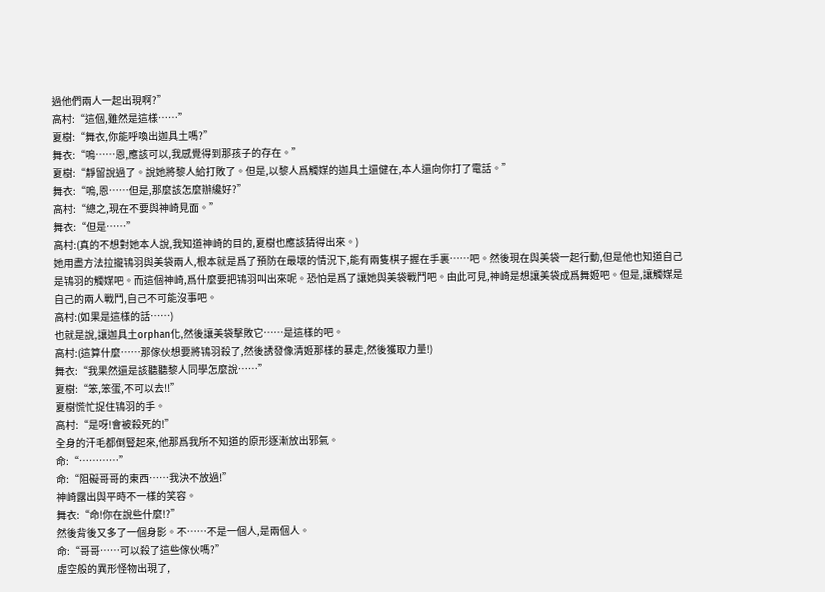過他們兩人一起出現啊?”
高村:“這個,雖然是這樣……”
夏樹:“舞衣,你能呼喚出迦具土嗎?”
舞衣:“嗚……恩,應該可以,我感覺得到那孩子的存在。”
夏樹:“靜留說過了。說她將黎人給打敗了。但是,以黎人爲觸媒的迦具土還健在,本人還向你打了電話。”
舞衣:“嗚,恩……但是,那麼該怎麼辦纔好?”
高村:“總之,現在不要與神崎見面。”
舞衣:“但是……”
高村:(真的不想對她本人說,我知道神崎的目的,夏樹也應該猜得出來。)
她用盡方法拉攏鴇羽與美袋兩人,根本就是爲了預防在最壞的情況下,能有兩隻棋子握在手裏……吧。然後現在與美袋一起行動,但是他也知道自己是鴇羽的觸媒吧。而這個神崎,爲什麼要把鴇羽叫出來呢。恐怕是爲了讓她與美袋戰鬥吧。由此可見,神崎是想讓美袋成爲舞姬吧。但是,讓觸媒是自己的兩人戰鬥,自己不可能沒事吧。
高村:(如果是這樣的話……)
也就是說,讓迦具土orphan化,然後讓美袋擊敗它……是這樣的吧。
高村:(這算什麼……那傢伙想要將鴇羽殺了,然後誘發像清姬那樣的暴走,然後獲取力量!)
舞衣:“我果然還是該聽聽黎人同學怎麼說……”
夏樹:“笨,笨蛋,不可以去!!”
夏樹慌忙捉住鴇羽的手。
高村:“是呀!會被殺死的!”
全身的汗毛都倒豎起來,他那爲我所不知道的原形逐漸放出邪氣。
命:“…………”
命:“阻礙哥哥的東西……我決不放過!”
神崎露出與平時不一樣的笑容。
舞衣:“命!你在說些什麼!?”
然後背後又多了一個身影。不……不是一個人,是兩個人。
命:“哥哥……可以殺了這些傢伙嗎?”
虛空般的異形怪物出現了,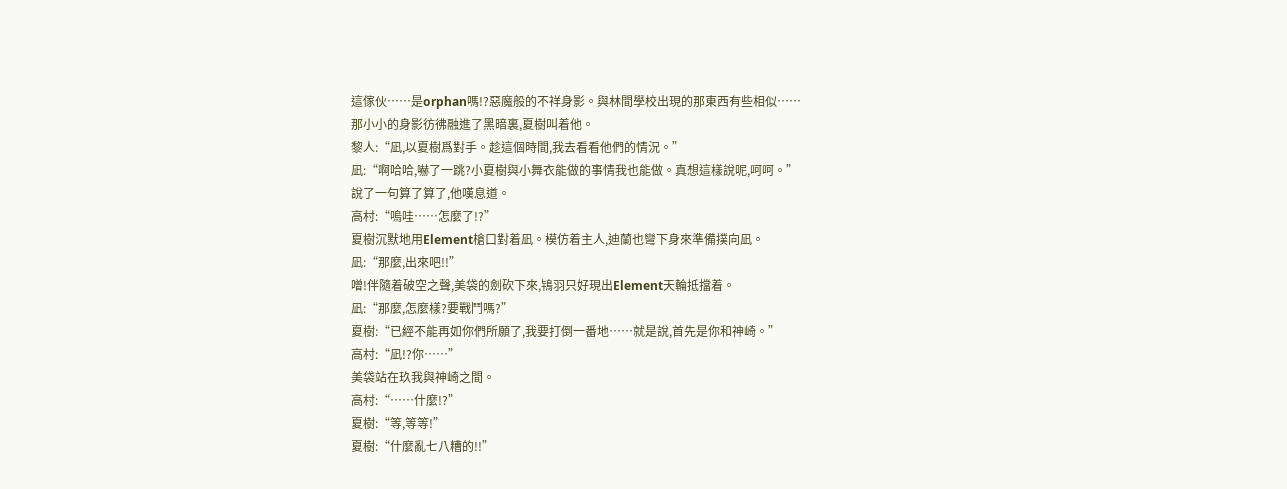這傢伙……是orphan嗎!?惡魔般的不祥身影。與林間學校出現的那東西有些相似……
那小小的身影彷彿融進了黑暗裏,夏樹叫着他。
黎人:“凪,以夏樹爲對手。趁這個時間,我去看看他們的情況。”
凪:“啊哈哈,嚇了一跳?小夏樹與小舞衣能做的事情我也能做。真想這樣說呢,呵呵。”
說了一句算了算了,他嘆息道。
高村:“嗚哇……怎麼了!?”
夏樹沉默地用Element槍口對着凪。模仿着主人,迪蘭也彎下身來準備撲向凪。
凪:“那麼,出來吧!!”
噌!伴隨着破空之聲,美袋的劍砍下來,鴇羽只好現出Element天輪抵擋着。
凪:“那麼,怎麼樣?要戰鬥嗎?”
夏樹:“已經不能再如你們所願了,我要打倒一番地……就是說,首先是你和神崎。”
高村:“凪!?你……”
美袋站在玖我與神崎之間。
高村:“……什麼!?”
夏樹:“等,等等!”
夏樹:“什麼亂七八糟的!!”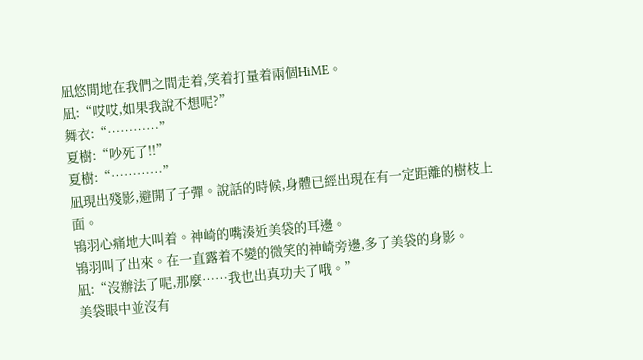凪悠閒地在我們之間走着,笑着打量着兩個HiME。
凪:“哎哎,如果我說不想呢?”
舞衣:“…………”
夏樹:“吵死了!!”
夏樹:“…………”
凪現出殘影,避開了子彈。說話的時候,身體已經出現在有一定距離的樹枝上面。
鴇羽心痛地大叫着。神崎的嘴湊近美袋的耳邊。
鴇羽叫了出來。在一直露着不變的微笑的神崎旁邊,多了美袋的身影。
凪:“沒辦法了呢,那麼……我也出真功夫了哦。”
美袋眼中並沒有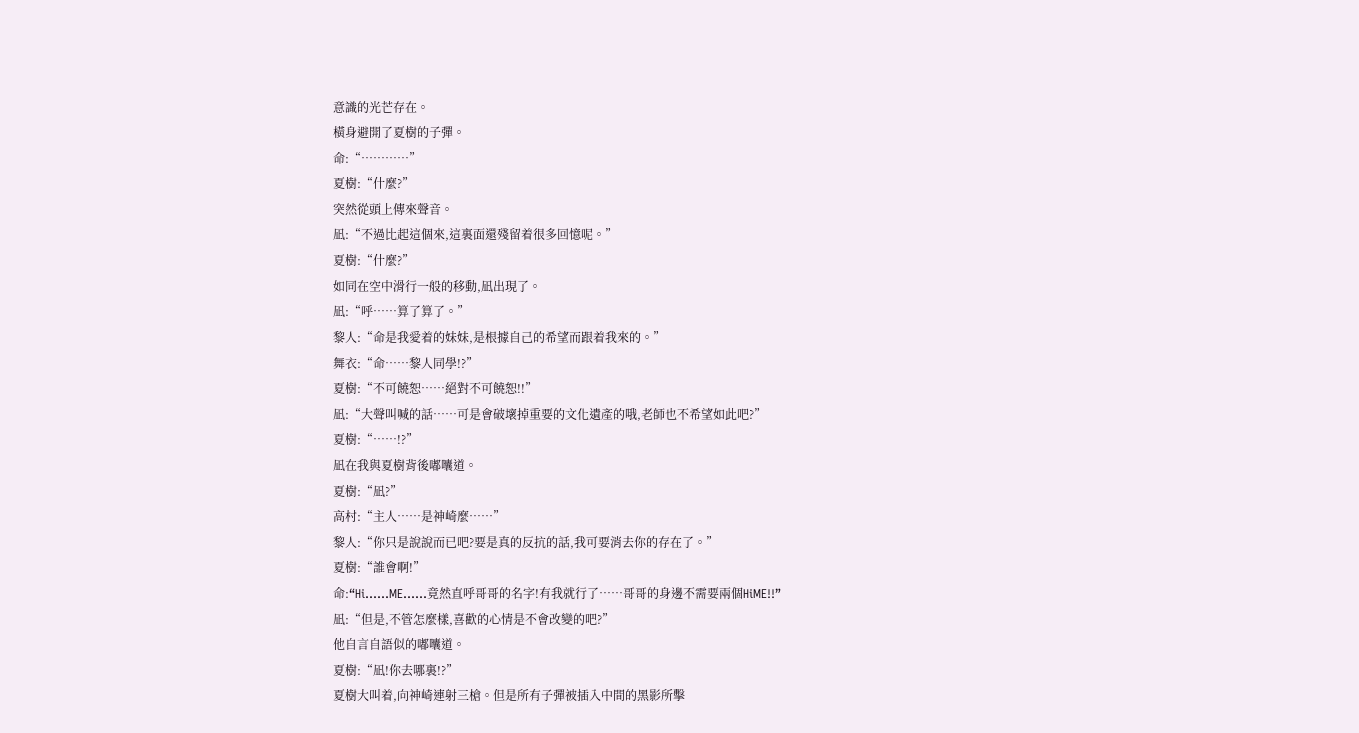意識的光芒存在。
橫身避開了夏樹的子彈。
命:“…………”
夏樹:“什麼?”
突然從頭上傳來聲音。
凪:“不過比起這個來,這裏面還殘留着很多回憶呢。”
夏樹:“什麼?”
如同在空中滑行一般的移動,凪出現了。
凪:“呼……算了算了。”
黎人:“命是我愛着的妹妹,是根據自己的希望而跟着我來的。”
舞衣:“命……黎人同學!?”
夏樹:“不可饒恕……絕對不可饒恕!!”
凪:“大聲叫喊的話……可是會破壞掉重要的文化遺產的哦,老師也不希望如此吧?”
夏樹:“……!?”
凪在我與夏樹背後嘟囔道。
夏樹:“凪?”
高村:“主人……是神崎麼……”
黎人:“你只是說說而已吧?要是真的反抗的話,我可要消去你的存在了。”
夏樹:“誰會啊!”
命:“Hi……ME……竟然直呼哥哥的名字!有我就行了……哥哥的身邊不需要兩個HiME!!”
凪:“但是,不管怎麼樣,喜歡的心情是不會改變的吧?”
他自言自語似的嘟囔道。
夏樹:“凪!你去哪裏!?”
夏樹大叫着,向神崎連射三槍。但是所有子彈被插入中間的黑影所擊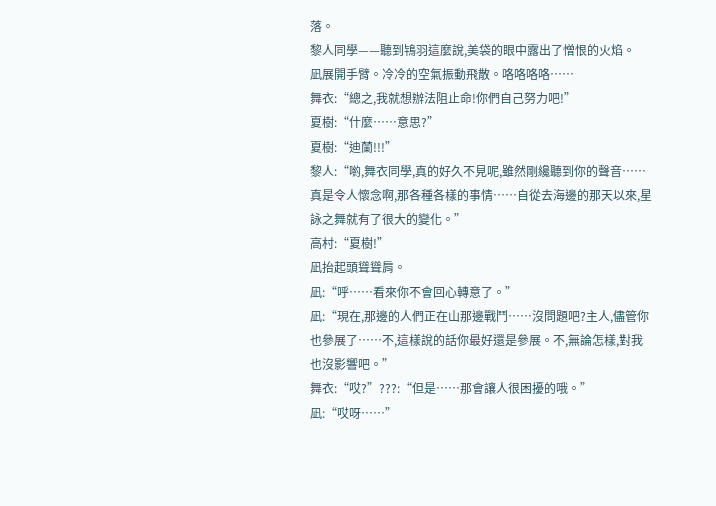落。
黎人同學——聽到鴇羽這麼說,美袋的眼中露出了憎恨的火焰。
凪展開手臂。冷冷的空氣振動飛散。咯咯咯咯……
舞衣:“總之,我就想辦法阻止命!你們自己努力吧!”
夏樹:“什麼……意思?”
夏樹:“迪蘭!!!”
黎人:“喲,舞衣同學,真的好久不見呢,雖然剛纔聽到你的聲音……真是令人懷念啊,那各種各樣的事情……自從去海邊的那天以來,星詠之舞就有了很大的變化。”
高村:“夏樹!”
凪抬起頭聳聳肩。
凪:“呼……看來你不會回心轉意了。”
凪:“現在,那邊的人們正在山那邊戰鬥……沒問題吧?主人,儘管你也參展了……不,這樣說的話你最好還是參展。不,無論怎樣,對我也沒影響吧。”
舞衣:“哎?”???:“但是……那會讓人很困擾的哦。”
凪:“哎呀……”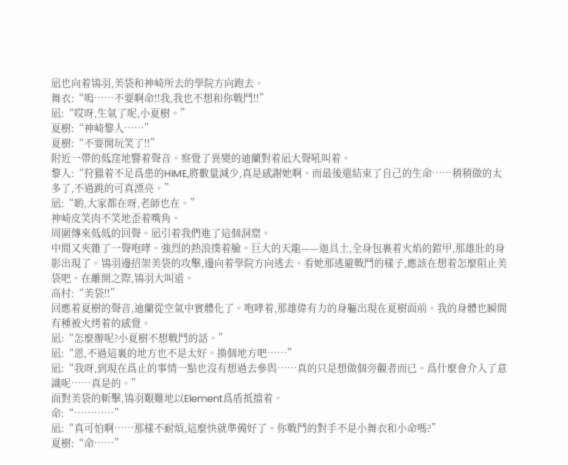凪也向着鴇羽,美袋和神崎所去的學院方向跑去。
舞衣:“嗚……不要啊命!!我,我也不想和你戰鬥!!”
凪:“哎呀,生氣了呢,小夏樹。”
夏樹:“神崎黎人……”
夏樹:“不要開玩笑了!!”
附近一帶的低窪地響着聲音。察覺了異變的迪蘭對着凪大聲吼叫着。
黎人:“狩獵着不足爲患的HiME,將數量減少,真是感謝她啊。而最後還結束了自己的生命……稍稍做的太多了,不過跳的可真漂亮。”
凪:“喲,大家都在呀,老師也在。”
神崎皮笑肉不笑地歪着嘴角。
周圍傳來低低的回聲。凪引着我們進了這個洞窟。
中間又夾雜了一聲咆哮。強烈的熱浪撲着臉。巨大的天龍——迦具土,全身包裹着火焰的鎧甲,那雄壯的身影出現了。鴇羽邊招架美袋的攻擊,邊向着學院方向逃去。看她那逃避戰鬥的樣子,應該在想着怎麼阻止美袋吧。在離開之際,鴇羽大叫道。
高村:“美袋!!”
回應着夏樹的聲音,迪蘭從空氣中實體化了。咆哮着,那雄偉有力的身軀出現在夏樹面前。我的身體也瞬間有種被火烤着的感覺。
凪:“怎麼辦呢?小夏樹不想戰鬥的話。”
凪:“恩,不過這裏的地方也不是太好。換個地方吧……”
凪:“我呀,到現在爲止的事情一點也沒有想過去參與……真的只是想做個旁觀者而已。爲什麼會介入了意識呢……真是的。”
面對美袋的斬擊,鴇羽艱難地以Element爲盾抵擋着。
命:“…………”
凪:“真可怕啊……那樣不耐煩,這麼快就準備好了。你戰鬥的對手不是小舞衣和小命嗎?”
夏樹:“命……”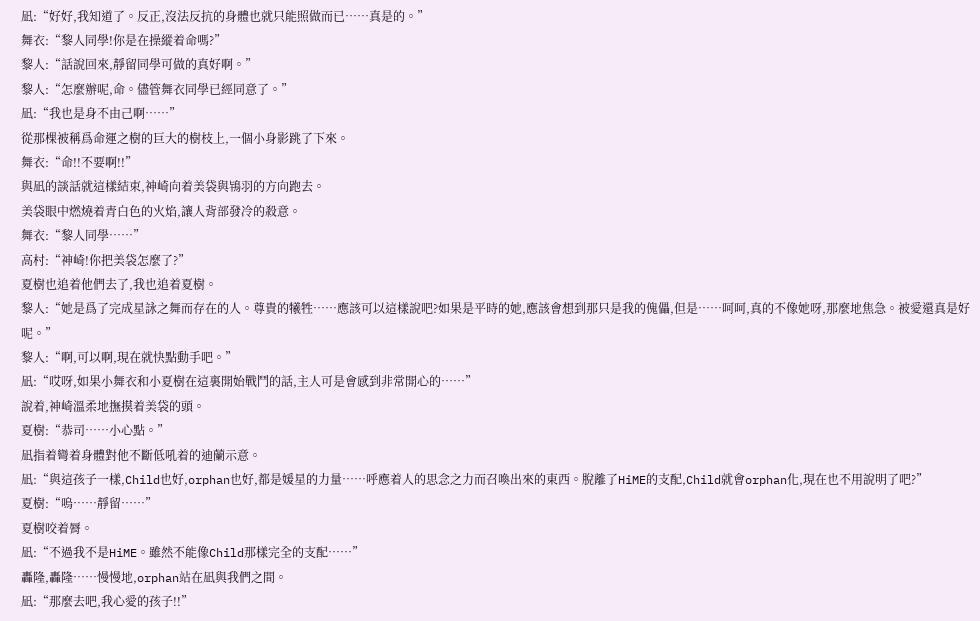凪:“好好,我知道了。反正,沒法反抗的身體也就只能照做而已……真是的。”
舞衣:“黎人同學!你是在操縱着命嗎?”
黎人:“話說回來,靜留同學可做的真好啊。”
黎人:“怎麼辦呢,命。儘管舞衣同學已經同意了。”
凪:“我也是身不由己啊……”
從那棵被稱爲命運之樹的巨大的樹枝上,一個小身影跳了下來。
舞衣:“命!!不要啊!!”
與凪的談話就這樣結束,神崎向着美袋與鴇羽的方向跑去。
美袋眼中燃燒着青白色的火焰,讓人背部發冷的殺意。
舞衣:“黎人同學……”
高村:“神崎!你把美袋怎麼了?”
夏樹也追着他們去了,我也追着夏樹。
黎人:“她是爲了完成星詠之舞而存在的人。尊貴的犧牲……應該可以這樣說吧?如果是平時的她,應該會想到那只是我的傀儡,但是……呵呵,真的不像她呀,那麼地焦急。被愛還真是好呢。”
黎人:“啊,可以啊,現在就快點動手吧。”
凪:“哎呀,如果小舞衣和小夏樹在這裏開始戰鬥的話,主人可是會感到非常開心的……”
說着,神崎溫柔地撫摸着美袋的頭。
夏樹:“恭司……小心點。”
凪指着彎着身體對他不斷低吼着的迪蘭示意。
凪:“與這孩子一樣,Child也好,orphan也好,都是媛星的力量……呼應着人的思念之力而召喚出來的東西。脫離了HiME的支配,Child就會orphan化,現在也不用說明了吧?”
夏樹:“嗚……靜留……”
夏樹咬着脣。
凪:“不過我不是HiME。雖然不能像Child那樣完全的支配……”
轟隆,轟隆……慢慢地,orphan站在凪與我們之間。
凪:“那麼去吧,我心愛的孩子!!”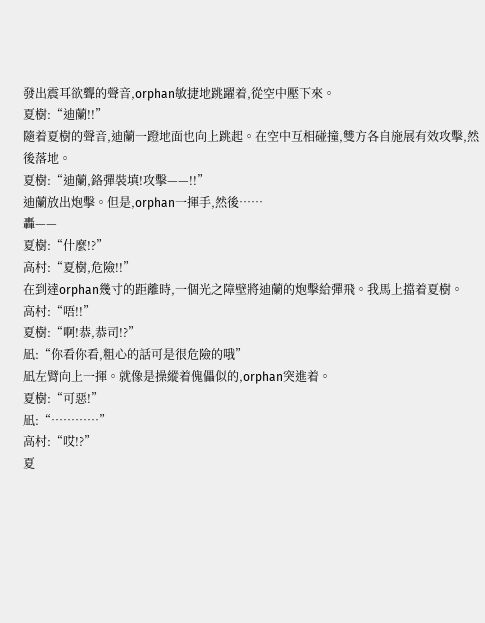發出震耳欲聾的聲音,orphan敏捷地跳躍着,從空中壓下來。
夏樹:“迪蘭!!”
隨着夏樹的聲音,迪蘭一蹬地面也向上跳起。在空中互相碰撞,雙方各自施展有效攻擊,然後落地。
夏樹:“迪蘭,鉻彈裝填!攻擊——!!”
迪蘭放出炮擊。但是,orphan一揮手,然後……
轟——
夏樹:“什麼!?”
高村:“夏樹,危險!!”
在到達orphan幾寸的距離時,一個光之障壁將迪蘭的炮擊給彈飛。我馬上擋着夏樹。
高村:“唔!!”
夏樹:“啊!恭,恭司!?”
凪:“你看你看,粗心的話可是很危險的哦”
凪左臂向上一揮。就像是操縱着傀儡似的,orphan突進着。
夏樹:“可惡!”
凪:“…………”
高村:“哎!?”
夏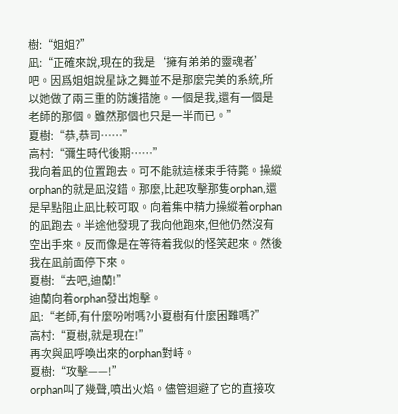樹:“姐姐?”
凪:“正確來說,現在的我是‘擁有弟弟的靈魂者’吧。因爲姐姐說星詠之舞並不是那麼完美的系統,所以她做了兩三重的防護措施。一個是我,還有一個是老師的那個。雖然那個也只是一半而已。”
夏樹:“恭,恭司……”
高村:“彌生時代後期……”
我向着凪的位置跑去。可不能就這樣束手待斃。操縱orphan的就是凪沒錯。那麼,比起攻擊那隻orphan,還是早點阻止凪比較可取。向着集中精力操縱着orphan的凪跑去。半途他發現了我向他跑來,但他仍然沒有空出手來。反而像是在等待着我似的怪笑起來。然後我在凪前面停下來。
夏樹:“去吧,迪蘭!”
迪蘭向着orphan發出炮擊。
凪:“老師,有什麼吩咐嗎?小夏樹有什麼困難嗎?”
高村:“夏樹,就是現在!”
再次與凪呼喚出來的orphan對峙。
夏樹:“攻擊——!”
orphan叫了幾聲,噴出火焰。儘管迴避了它的直接攻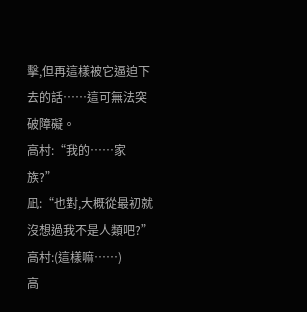擊,但再這樣被它逼迫下去的話……這可無法突破障礙。
高村:“我的……家族?”
凪:“也對,大概從最初就沒想過我不是人類吧?”
高村:(這樣嘛……)
高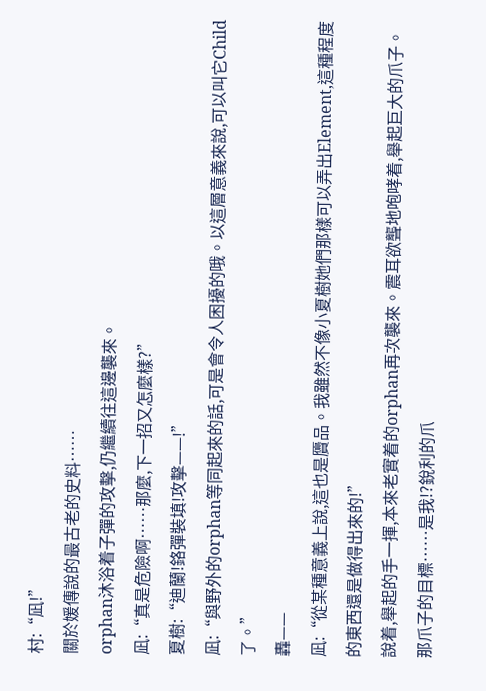村:“凪!”
關於媛傳說的最古老的史料……
orphan沐浴着子彈的攻擊,仍繼續往這邊襲來。
凪:“真是危險啊……那麼,下一招又怎麼樣?”
夏樹:“迪蘭!鉻彈裝填!攻擊——!”
凪:“與野外的orphan等同起來的話,可是會令人困擾的哦。以這層意義來說,可以叫它Child了。”
轟——
凪:“從某種意義上說,這也是贗品。我雖然不像小夏樹她們那樣可以弄出Element,這種程度的東西還是做得出來的!”
說着,舉起的手一揮,本來老實着的orphan再次襲來。震耳欲聾地咆哮着,舉起巨大的爪子。那爪子的目標……是我!?銳利的爪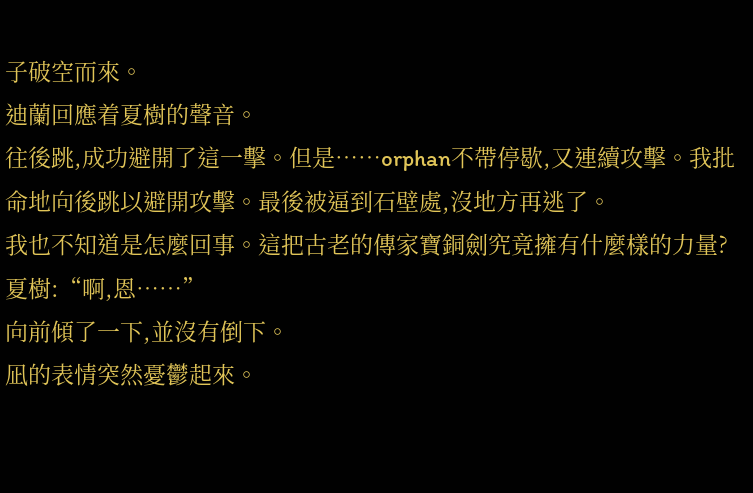子破空而來。
迪蘭回應着夏樹的聲音。
往後跳,成功避開了這一擊。但是……orphan不帶停歇,又連續攻擊。我批命地向後跳以避開攻擊。最後被逼到石壁處,沒地方再逃了。
我也不知道是怎麼回事。這把古老的傳家寶銅劍究竟擁有什麼樣的力量?
夏樹:“啊,恩……”
向前傾了一下,並沒有倒下。
凪的表情突然憂鬱起來。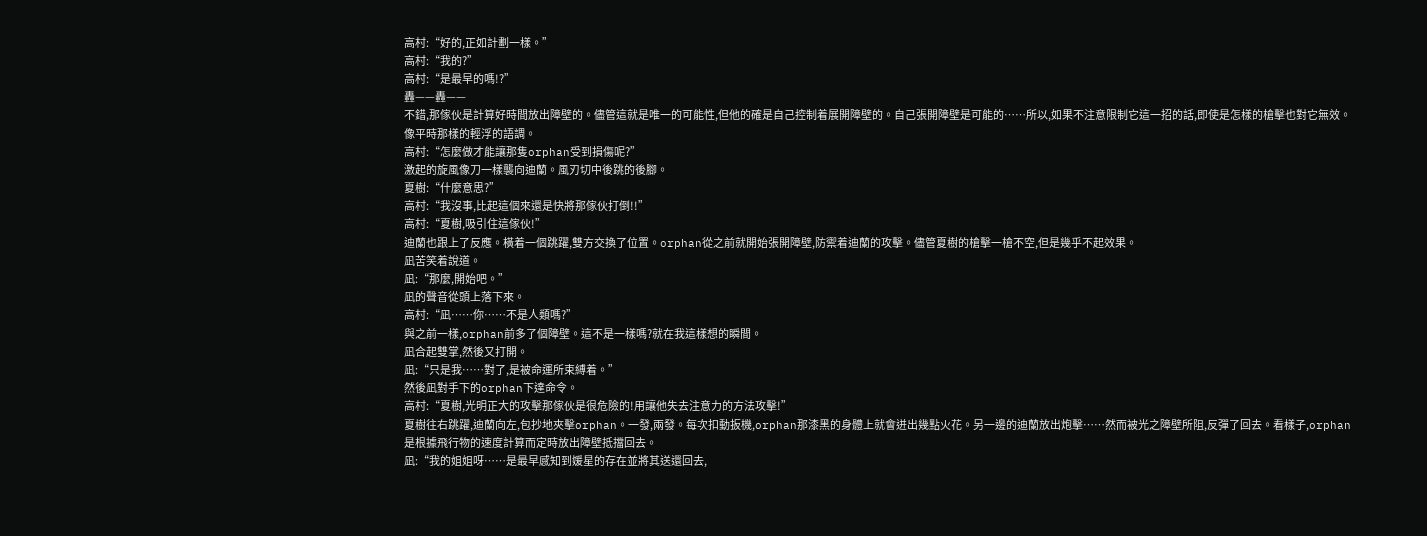高村:“好的,正如計劃一樣。”
高村:“我的?”
高村:“是最早的嗎!?”
轟——轟——
不錯,那傢伙是計算好時間放出障壁的。儘管這就是唯一的可能性,但他的確是自己控制着展開障壁的。自己張開障壁是可能的……所以,如果不注意限制它這一招的話,即使是怎樣的槍擊也對它無效。
像平時那樣的輕浮的語調。
高村:“怎麼做才能讓那隻orphan受到損傷呢?”
激起的旋風像刀一樣襲向迪蘭。風刃切中後跳的後腳。
夏樹:“什麼意思?”
高村:“我沒事,比起這個來還是快將那傢伙打倒!!”
高村:“夏樹,吸引住這傢伙!”
迪蘭也跟上了反應。橫着一個跳躍,雙方交換了位置。orphan從之前就開始張開障壁,防禦着迪蘭的攻擊。儘管夏樹的槍擊一槍不空,但是幾乎不起效果。
凪苦笑着說道。
凪:“那麼,開始吧。”
凪的聲音從頭上落下來。
高村:“凪……你……不是人類嗎?”
與之前一樣,orphan前多了個障壁。這不是一樣嗎?就在我這樣想的瞬間。
凪合起雙掌,然後又打開。
凪:“只是我……對了,是被命運所束縛着。”
然後凪對手下的orphan下達命令。
高村:“夏樹,光明正大的攻擊那傢伙是很危險的!用讓他失去注意力的方法攻擊!”
夏樹往右跳躍,迪蘭向左,包抄地夾擊orphan。一發,兩發。每次扣動扳機,orphan那漆黑的身體上就會迸出幾點火花。另一邊的迪蘭放出炮擊……然而被光之障壁所阻,反彈了回去。看樣子,orphan是根據飛行物的速度計算而定時放出障壁抵擋回去。
凪:“我的姐姐呀……是最早感知到媛星的存在並將其送還回去,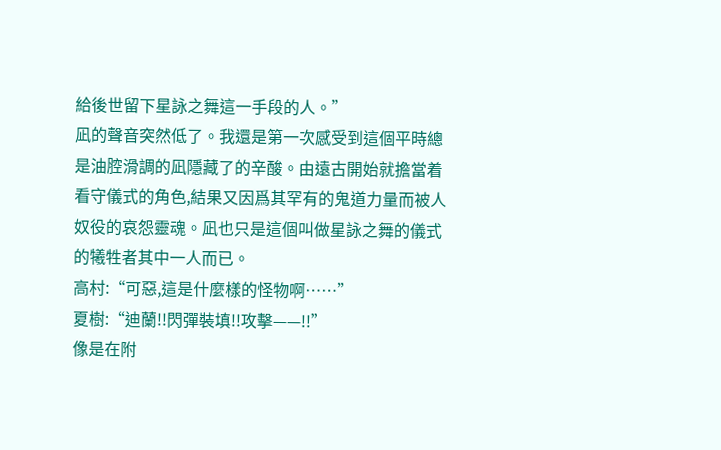給後世留下星詠之舞這一手段的人。”
凪的聲音突然低了。我還是第一次感受到這個平時總是油腔滑調的凪隱藏了的辛酸。由遠古開始就擔當着看守儀式的角色,結果又因爲其罕有的鬼道力量而被人奴役的哀怨靈魂。凪也只是這個叫做星詠之舞的儀式的犧牲者其中一人而已。
高村:“可惡,這是什麼樣的怪物啊……”
夏樹:“迪蘭!!閃彈裝填!!攻擊——!!”
像是在附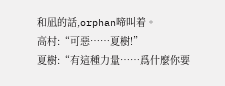和凪的話,orphan啼叫着。
高村:“可惡……夏樹!”
夏樹:“有這種力量……爲什麼你要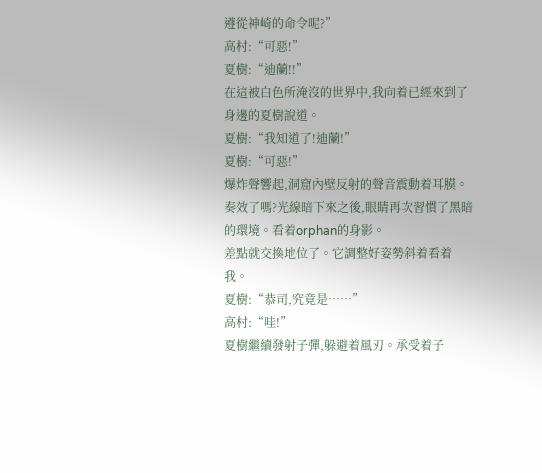遵從神崎的命令呢?”
高村:“可惡!”
夏樹:“迪蘭!!”
在這被白色所淹沒的世界中,我向着已經來到了身邊的夏樹說道。
夏樹:“我知道了!迪蘭!”
夏樹:“可惡!”
爆炸聲響起,洞窟內壁反射的聲音震動着耳膜。奏效了嗎?光線暗下來之後,眼睛再次習慣了黑暗的環境。看着orphan的身影。
差點就交換地位了。它調整好姿勢斜着看着我。
夏樹:“恭司,究竟是……”
高村:“哇!”
夏樹繼續發射子彈,躲避着風刃。承受着子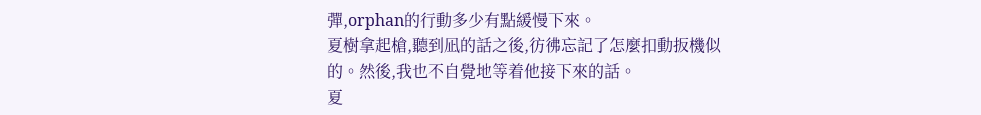彈,orphan的行動多少有點緩慢下來。
夏樹拿起槍,聽到凪的話之後,彷彿忘記了怎麼扣動扳機似的。然後,我也不自覺地等着他接下來的話。
夏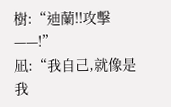樹:“迪蘭!!攻擊——!”
凪:“我自己,就像是我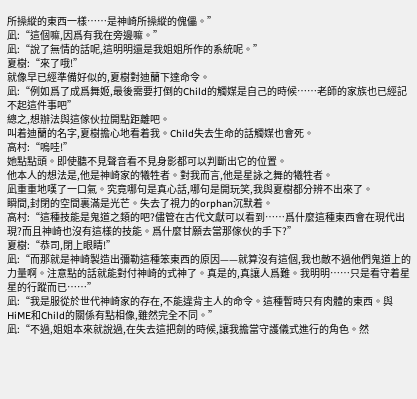所操縱的東西一樣……是神崎所操縱的傀儡。”
凪:“這個嘛,因爲有我在旁邊嘛。”
凪:“說了無情的話呢,這明明還是我姐姐所作的系統呢。”
夏樹:“來了哦!”
就像早已經準備好似的,夏樹對迪蘭下達命令。
凪:“例如爲了成爲舞姬,最後需要打倒的Child的觸媒是自己的時候……老師的家族也已經記不起這件事吧”
總之,想辦法與這傢伙拉開點距離吧。
叫着迪蘭的名字,夏樹擔心地看着我。Child失去生命的話觸媒也會死。
高村:“嗚哇!”
她點點頭。即使聽不見聲音看不見身影都可以判斷出它的位置。
他本人的想法是,他是神崎家的犧牲者。對我而言,他是星詠之舞的犧牲者。
凪重重地嘆了一口氣。究竟哪句是真心話,哪句是開玩笑,我與夏樹都分辨不出來了。
瞬間,封閉的空間裏滿是光芒。失去了視力的orphan沉默着。
高村:“這種技能是鬼道之類的吧?儘管在古代文獻可以看到……爲什麼這種東西會在現代出現?而且神崎也沒有這樣的技能。爲什麼甘願去當那傢伙的手下?”
夏樹:“恭司,閉上眼睛!”
凪:“而那就是神崎製造出彌勒這種笨東西的原因——就算沒有這個,我也敵不過他們鬼道上的力量啊。注意點的話就能對付神崎的式神了。真是的,真讓人爲難。我明明……只是看守着星星的行蹤而已……”
凪:“我是服從於世代神崎家的存在,不能違背主人的命令。這種暫時只有肉體的東西。與HiME和Child的關係有點相像,雖然完全不同。”
凪:“不過,姐姐本來就說過,在失去這把劍的時候,讓我擔當守護儀式進行的角色。然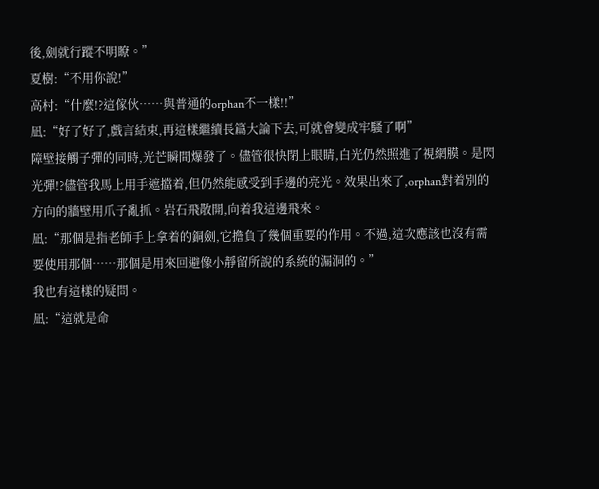後,劍就行蹤不明瞭。”
夏樹:“不用你說!”
高村:“什麼!?這傢伙……與普通的orphan不一樣!!”
凪:“好了好了,戲言結束,再這樣繼續長篇大論下去,可就會變成牢騷了啊”
障壁接觸子彈的同時,光芒瞬間爆發了。儘管很快閉上眼睛,白光仍然照進了視網膜。是閃光彈!?儘管我馬上用手遮擋着,但仍然能感受到手邊的亮光。效果出來了,orphan對着別的方向的牆壁用爪子亂抓。岩石飛散開,向着我這邊飛來。
凪:“那個是指老師手上拿着的銅劍,它擔負了幾個重要的作用。不過,這次應該也沒有需要使用那個……那個是用來回避像小靜留所說的系統的漏洞的。”
我也有這樣的疑問。
凪:“這就是命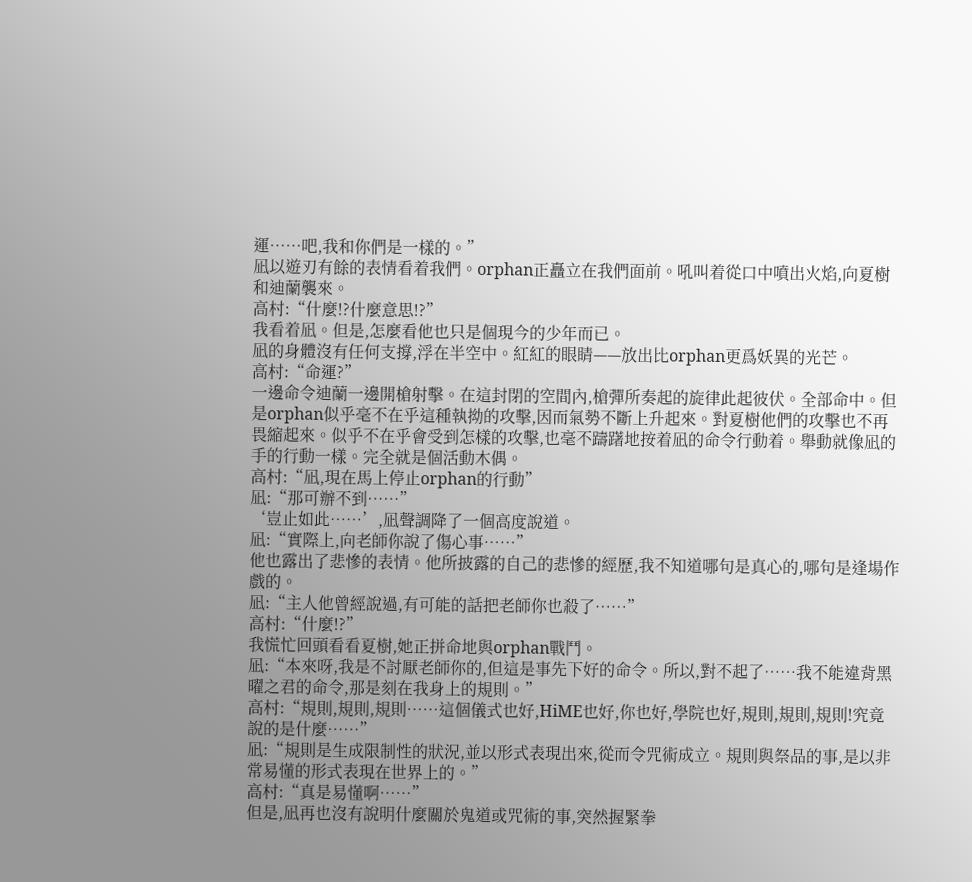運……吧,我和你們是一樣的。”
凪以遊刃有餘的表情看着我們。orphan正矗立在我們面前。吼叫着從口中噴出火焰,向夏樹和迪蘭襲來。
高村:“什麼!?什麼意思!?”
我看着凪。但是,怎麼看他也只是個現今的少年而已。
凪的身體沒有任何支撐,浮在半空中。紅紅的眼睛——放出比orphan更爲妖異的光芒。
高村:“命運?”
一邊命令迪蘭一邊開槍射擊。在這封閉的空間內,槍彈所奏起的旋律此起彼伏。全部命中。但是orphan似乎毫不在乎這種執拗的攻擊,因而氣勢不斷上升起來。對夏樹他們的攻擊也不再畏縮起來。似乎不在乎會受到怎樣的攻擊,也毫不躊躇地按着凪的命令行動着。舉動就像凪的手的行動一樣。完全就是個活動木偶。
高村:“凪,現在馬上停止orphan的行動”
凪:“那可辦不到……”
‘豈止如此……’,凪聲調降了一個高度說道。
凪:“實際上,向老師你說了傷心事……”
他也露出了悲慘的表情。他所披露的自己的悲慘的經歷,我不知道哪句是真心的,哪句是逢場作戲的。
凪:“主人他曾經說過,有可能的話把老師你也殺了……”
高村:“什麼!?”
我慌忙回頭看看夏樹,她正拼命地與orphan戰鬥。
凪:“本來呀,我是不討厭老師你的,但這是事先下好的命令。所以,對不起了……我不能違背黑曜之君的命令,那是刻在我身上的規則。”
高村:“規則,規則,規則……這個儀式也好,HiME也好,你也好,學院也好,規則,規則,規則!究竟說的是什麼……”
凪:“規則是生成限制性的狀況,並以形式表現出來,從而令咒術成立。規則與祭品的事,是以非常易懂的形式表現在世界上的。”
高村:“真是易懂啊……”
但是,凪再也沒有說明什麼關於鬼道或咒術的事,突然握緊拳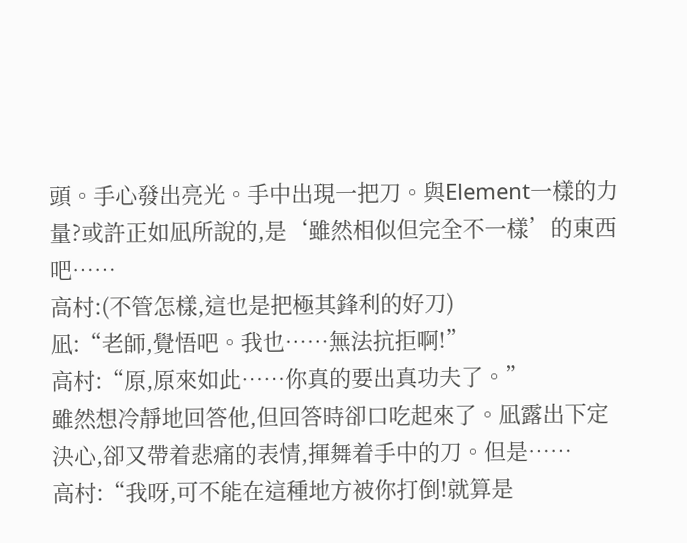頭。手心發出亮光。手中出現一把刀。與Element一樣的力量?或許正如凪所說的,是‘雖然相似但完全不一樣’的東西吧……
高村:(不管怎樣,這也是把極其鋒利的好刀)
凪:“老師,覺悟吧。我也……無法抗拒啊!”
高村:“原,原來如此……你真的要出真功夫了。”
雖然想冷靜地回答他,但回答時卻口吃起來了。凪露出下定決心,卻又帶着悲痛的表情,揮舞着手中的刀。但是……
高村:“我呀,可不能在這種地方被你打倒!就算是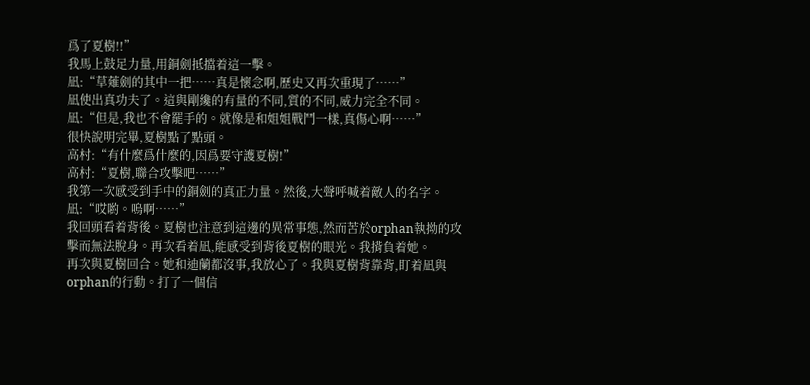爲了夏樹!!”
我馬上鼓足力量,用銅劍抵擋着這一擊。
凪:“草薙劍的其中一把……真是懷念啊,歷史又再次重現了……”
凪使出真功夫了。這與剛纔的有量的不同,質的不同,威力完全不同。
凪:“但是,我也不會罷手的。就像是和姐姐戰鬥一樣,真傷心啊……”
很快說明完畢,夏樹點了點頭。
高村:“有什麼爲什麼的,因爲要守護夏樹!”
高村:“夏樹,聯合攻擊吧……”
我第一次感受到手中的銅劍的真正力量。然後,大聲呼喊着敵人的名字。
凪:“哎喲。嗚啊……”
我回頭看着背後。夏樹也注意到這邊的異常事態,然而苦於orphan執拗的攻擊而無法脫身。再次看着凪,能感受到背後夏樹的眼光。我揹負着她。
再次與夏樹回合。她和迪蘭都沒事,我放心了。我與夏樹背靠背,盯着凪與orphan的行動。打了一個信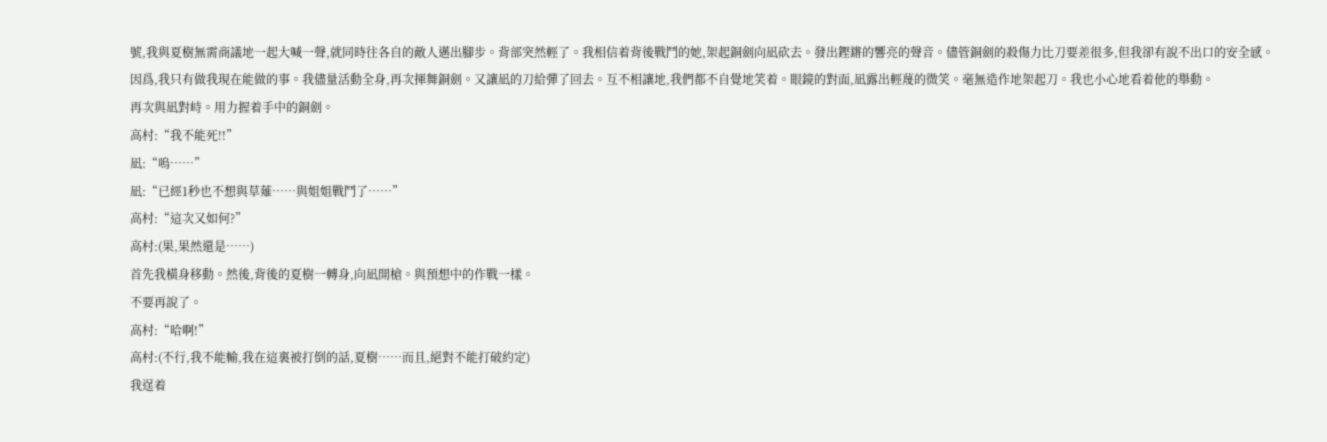號,我與夏樹無需商議地一起大喊一聲,就同時往各自的敵人邁出腳步。背部突然輕了。我相信着背後戰鬥的她,架起銅劍向凪砍去。發出鏗鏘的響亮的聲音。儘管銅劍的殺傷力比刀要差很多,但我卻有說不出口的安全感。因爲,我只有做我現在能做的事。我儘量活動全身,再次揮舞銅劍。又讓凪的刀給彈了回去。互不相讓地,我們都不自覺地笑着。眼鏡的對面,凪露出輕蔑的微笑。毫無造作地架起刀。我也小心地看着他的舉動。
再次與凪對峙。用力握着手中的銅劍。
高村:“我不能死!!”
凪:“嗚……”
凪:“已經1秒也不想與草薙……與姐姐戰鬥了……”
高村:“這次又如何?”
高村:(果,果然還是……)
首先我橫身移動。然後,背後的夏樹一轉身,向凪開槍。與預想中的作戰一樣。
不要再說了。
高村:“哈啊!”
高村:(不行,我不能輸,我在這裏被打倒的話,夏樹……而且,絕對不能打破約定)
我逞着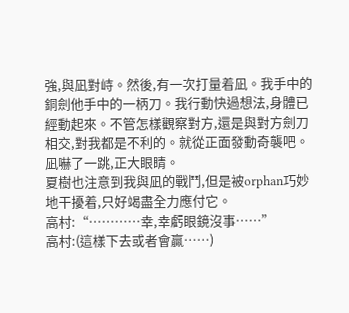強,與凪對峙。然後,有一次打量着凪。我手中的銅劍他手中的一柄刀。我行動快過想法,身體已經動起來。不管怎樣觀察對方,還是與對方劍刀相交,對我都是不利的。就從正面發動奇襲吧。凪嚇了一跳,正大眼睛。
夏樹也注意到我與凪的戰鬥,但是被orphan巧妙地干擾着,只好竭盡全力應付它。
高村:“…………幸,幸虧眼鏡沒事……”
高村:(這樣下去或者會贏……)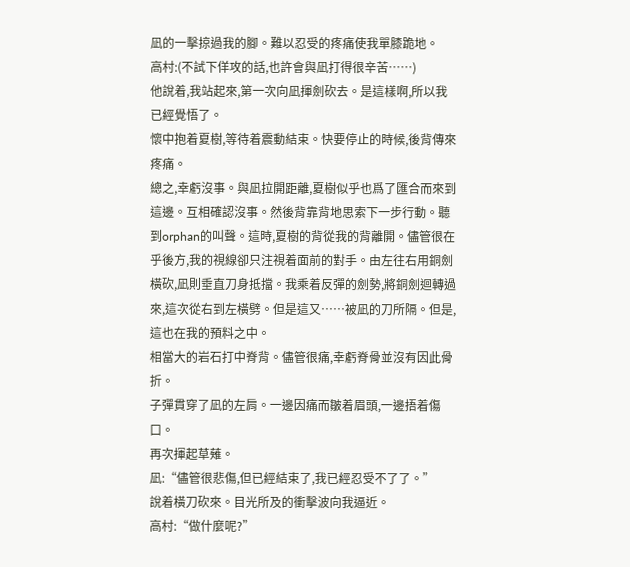凪的一擊掠過我的腳。難以忍受的疼痛使我單膝跪地。
高村:(不試下佯攻的話,也許會與凪打得很辛苦……)
他說着,我站起來,第一次向凪揮劍砍去。是這樣啊,所以我已經覺悟了。
懷中抱着夏樹,等待着震動結束。快要停止的時候,後背傳來疼痛。
總之,幸虧沒事。與凪拉開距離,夏樹似乎也爲了匯合而來到這邊。互相確認沒事。然後背靠背地思索下一步行動。聽到orphan的叫聲。這時,夏樹的背從我的背離開。儘管很在乎後方,我的視線卻只注視着面前的對手。由左往右用銅劍橫砍,凪則垂直刀身抵擋。我乘着反彈的劍勢,將銅劍迴轉過來,這次從右到左橫劈。但是這又……被凪的刀所隔。但是,這也在我的預料之中。
相當大的岩石打中脊背。儘管很痛,幸虧脊骨並沒有因此骨折。
子彈貫穿了凪的左肩。一邊因痛而皺着眉頭,一邊捂着傷口。
再次揮起草薙。
凪:“儘管很悲傷,但已經結束了,我已經忍受不了了。”
說着橫刀砍來。目光所及的衝擊波向我逼近。
高村:“做什麼呢?”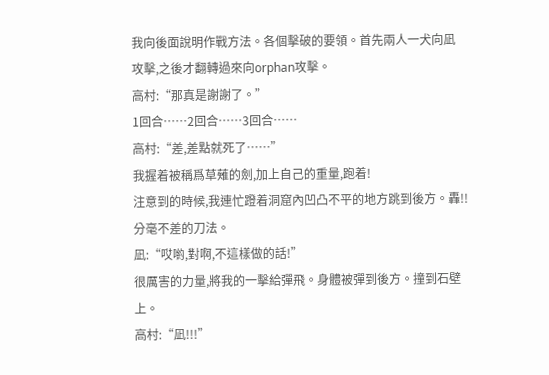我向後面說明作戰方法。各個擊破的要領。首先兩人一犬向凪攻擊,之後才翻轉過來向orphan攻擊。
高村:“那真是謝謝了。”
1回合……2回合……3回合……
高村:“差,差點就死了……”
我握着被稱爲草薙的劍,加上自己的重量,跑着!
注意到的時候,我連忙蹬着洞窟內凹凸不平的地方跳到後方。轟!!分毫不差的刀法。
凪:“哎喲,對啊,不這樣做的話!”
很厲害的力量,將我的一擊給彈飛。身體被彈到後方。撞到石壁上。
高村:“凪!!!”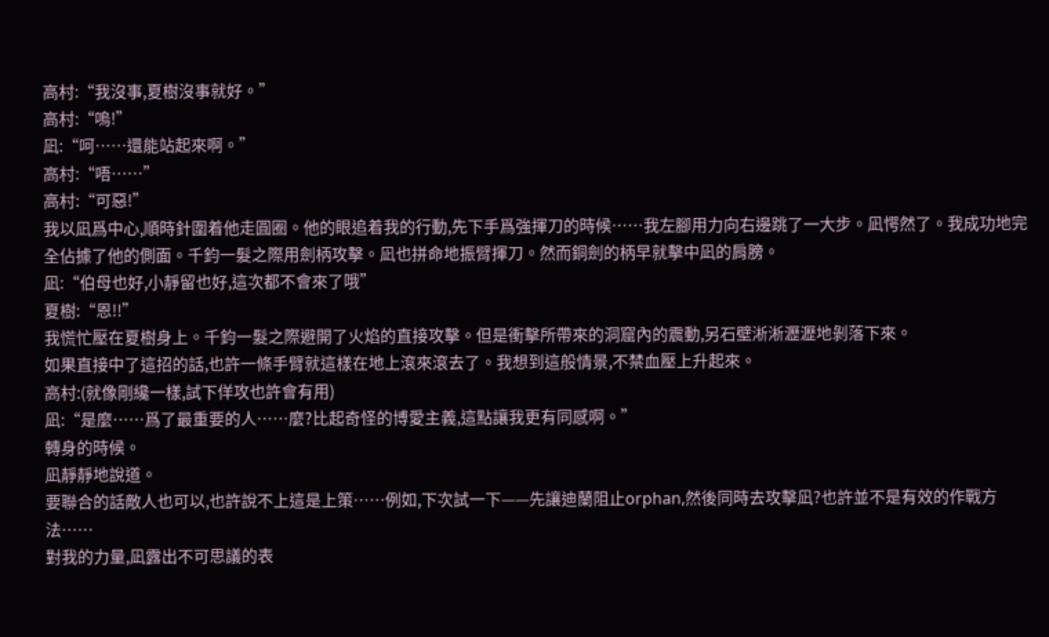高村:“我沒事,夏樹沒事就好。”
高村:“嗚!”
凪:“呵……還能站起來啊。”
高村:“唔……”
高村:“可惡!”
我以凪爲中心,順時針圍着他走圓圈。他的眼追着我的行動,先下手爲強揮刀的時候……我左腳用力向右邊跳了一大步。凪愕然了。我成功地完全佔據了他的側面。千鈞一髮之際用劍柄攻擊。凪也拼命地振臂揮刀。然而銅劍的柄早就擊中凪的肩膀。
凪:“伯母也好,小靜留也好,這次都不會來了哦”
夏樹:“恩!!”
我慌忙壓在夏樹身上。千鈞一髮之際避開了火焰的直接攻擊。但是衝擊所帶來的洞窟內的震動,另石壁淅淅瀝瀝地剝落下來。
如果直接中了這招的話,也許一條手臂就這樣在地上滾來滾去了。我想到這般情景,不禁血壓上升起來。
高村:(就像剛纔一樣,試下佯攻也許會有用)
凪:“是麼……爲了最重要的人……麼?比起奇怪的博愛主義,這點讓我更有同感啊。”
轉身的時候。
凪靜靜地說道。
要聯合的話敵人也可以,也許說不上這是上策……例如,下次試一下——先讓迪蘭阻止orphan,然後同時去攻擊凪?也許並不是有效的作戰方法……
對我的力量,凪露出不可思議的表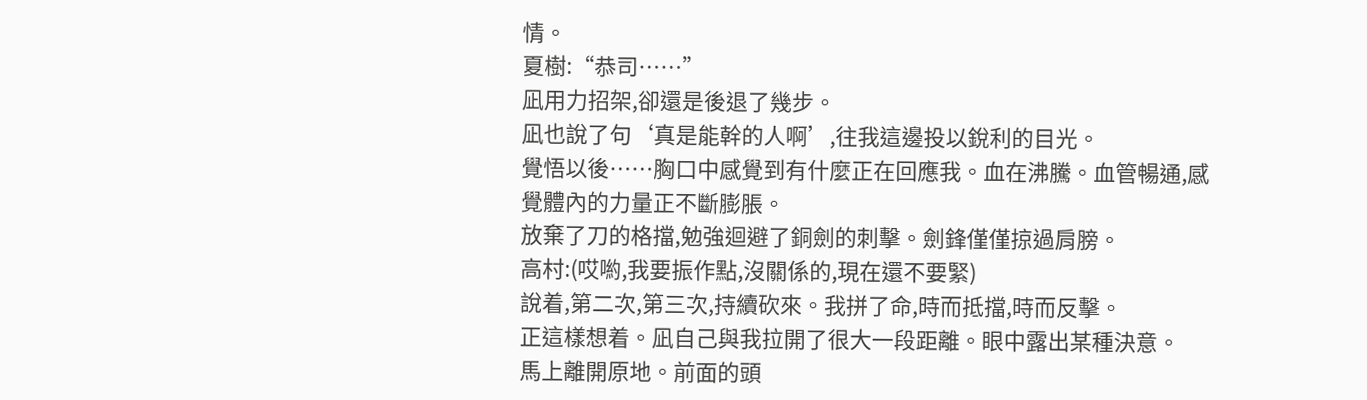情。
夏樹:“恭司……”
凪用力招架,卻還是後退了幾步。
凪也說了句‘真是能幹的人啊’,往我這邊投以銳利的目光。
覺悟以後……胸口中感覺到有什麼正在回應我。血在沸騰。血管暢通,感覺體內的力量正不斷膨脹。
放棄了刀的格擋,勉強迴避了銅劍的刺擊。劍鋒僅僅掠過肩膀。
高村:(哎喲,我要振作點,沒關係的,現在還不要緊)
說着,第二次,第三次,持續砍來。我拼了命,時而抵擋,時而反擊。
正這樣想着。凪自己與我拉開了很大一段距離。眼中露出某種決意。
馬上離開原地。前面的頭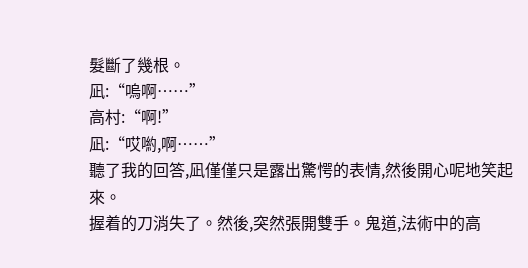髮斷了幾根。
凪:“嗚啊……”
高村:“啊!”
凪:“哎喲,啊……”
聽了我的回答,凪僅僅只是露出驚愕的表情,然後開心呢地笑起來。
握着的刀消失了。然後,突然張開雙手。鬼道,法術中的高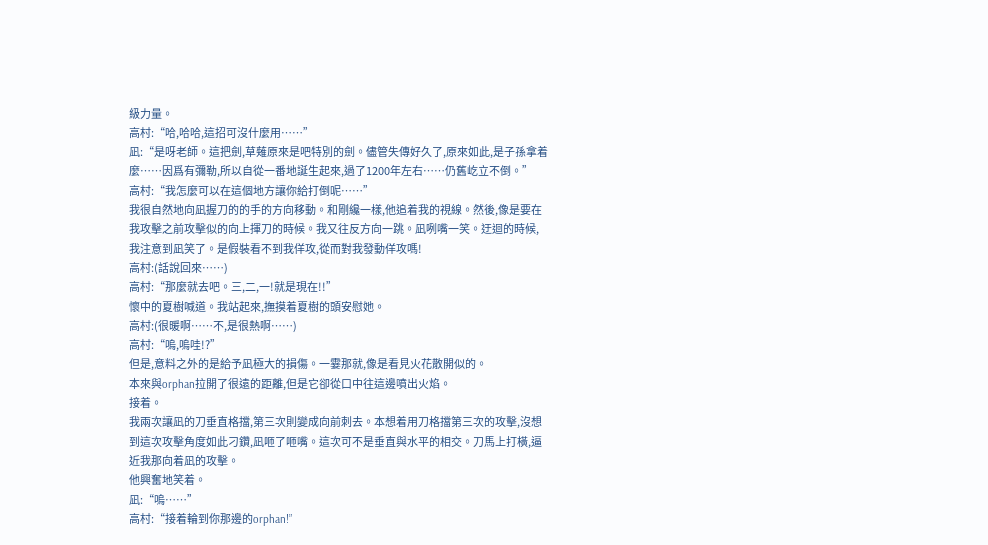級力量。
高村:“哈,哈哈,這招可沒什麼用……”
凪:“是呀老師。這把劍,草薙原來是吧特別的劍。儘管失傳好久了,原來如此,是子孫拿着麼……因爲有彌勒,所以自從一番地誕生起來,過了1200年左右……仍舊屹立不倒。”
高村:“我怎麼可以在這個地方讓你給打倒呢……”
我很自然地向凪握刀的的手的方向移動。和剛纔一樣,他追着我的視線。然後,像是要在我攻擊之前攻擊似的向上揮刀的時候。我又往反方向一跳。凪咧嘴一笑。迂迴的時候,我注意到凪笑了。是假裝看不到我佯攻,從而對我發動佯攻嗎!
高村:(話說回來……)
高村:“那麼就去吧。三,二,一!就是現在!!”
懷中的夏樹喊道。我站起來,撫摸着夏樹的頭安慰她。
高村:(很暖啊……不,是很熱啊……)
高村:“嗚,嗚哇!?”
但是,意料之外的是給予凪極大的損傷。一霎那就,像是看見火花散開似的。
本來與orphan拉開了很遠的距離,但是它卻從口中往這邊噴出火焰。
接着。
我兩次讓凪的刀垂直格擋,第三次則變成向前刺去。本想着用刀格擋第三次的攻擊,沒想到這次攻擊角度如此刁鑽,凪咂了咂嘴。這次可不是垂直與水平的相交。刀馬上打橫,逼近我那向着凪的攻擊。
他興奮地笑着。
凪:“嗚……”
高村:“接着輪到你那邊的orphan!”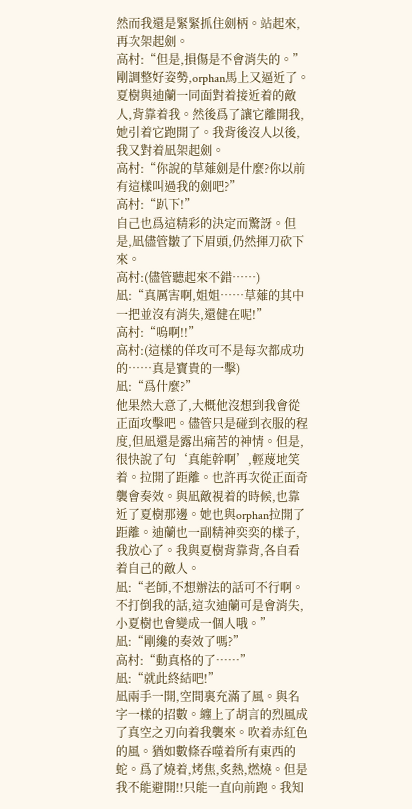然而我還是緊緊抓住劍柄。站起來,再次架起劍。
高村:“但是,損傷是不會消失的。”
剛調整好姿勢,orphan馬上又逼近了。夏樹與迪蘭一同面對着接近着的敵人,背靠着我。然後爲了讓它離開我,她引着它跑開了。我背後沒人以後,我又對着凪架起劍。
高村:“你說的草薙劍是什麼?你以前有這樣叫過我的劍吧?”
高村:“趴下!”
自己也爲這精彩的決定而驚訝。但是,凪儘管皺了下眉頭,仍然揮刀砍下來。
高村:(儘管聽起來不錯……)
凪:“真厲害啊,姐姐……草薙的其中一把並沒有消失,還健在呢!”
高村:“嗚啊!!”
高村:(這樣的佯攻可不是每次都成功的……真是寶貴的一擊)
凪:“爲什麼?”
他果然大意了,大概他沒想到我會從正面攻擊吧。儘管只是碰到衣服的程度,但凪還是露出痛苦的神情。但是,很快說了句‘真能幹啊’,輕蔑地笑着。拉開了距離。也許再次從正面奇襲會奏效。與凪敵視着的時候,也靠近了夏樹那邊。她也與orphan拉開了距離。迪蘭也一副精神奕奕的樣子,我放心了。我與夏樹背靠背,各自看着自己的敵人。
凪:“老師,不想辦法的話可不行啊。不打倒我的話,這次迪蘭可是會消失,小夏樹也會變成一個人哦。”
凪:“剛纔的奏效了嗎?”
高村:“動真格的了……”
凪:“就此終結吧!”
凪兩手一開,空間裏充滿了風。與名字一樣的招數。纏上了胡言的烈風成了真空之刃向着我襲來。吹着赤紅色的風。猶如數條吞噬着所有東西的蛇。爲了燒着,烤焦,炙熱,燃燒。但是我不能避開!!只能一直向前跑。我知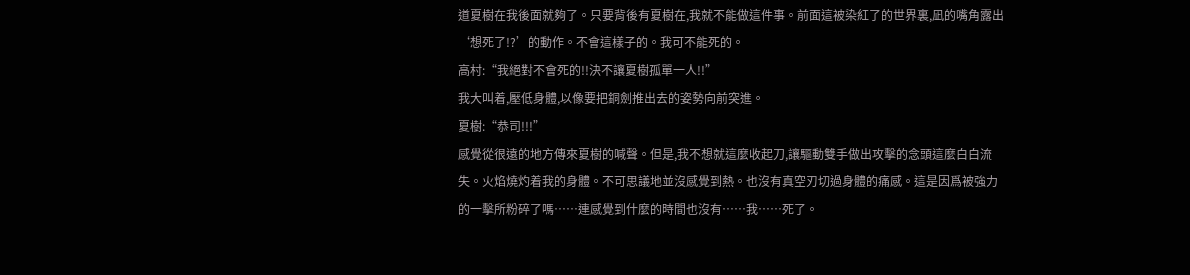道夏樹在我後面就夠了。只要背後有夏樹在,我就不能做這件事。前面這被染紅了的世界裏,凪的嘴角露出‘想死了!?’的動作。不會這樣子的。我可不能死的。
高村:“我絕對不會死的!!決不讓夏樹孤單一人!!”
我大叫着,壓低身體,以像要把銅劍推出去的姿勢向前突進。
夏樹:“恭司!!!”
感覺從很遠的地方傳來夏樹的喊聲。但是,我不想就這麼收起刀,讓驅動雙手做出攻擊的念頭這麼白白流失。火焰燒灼着我的身體。不可思議地並沒感覺到熱。也沒有真空刃切過身體的痛感。這是因爲被強力的一擊所粉碎了嗎……連感覺到什麼的時間也沒有……我……死了。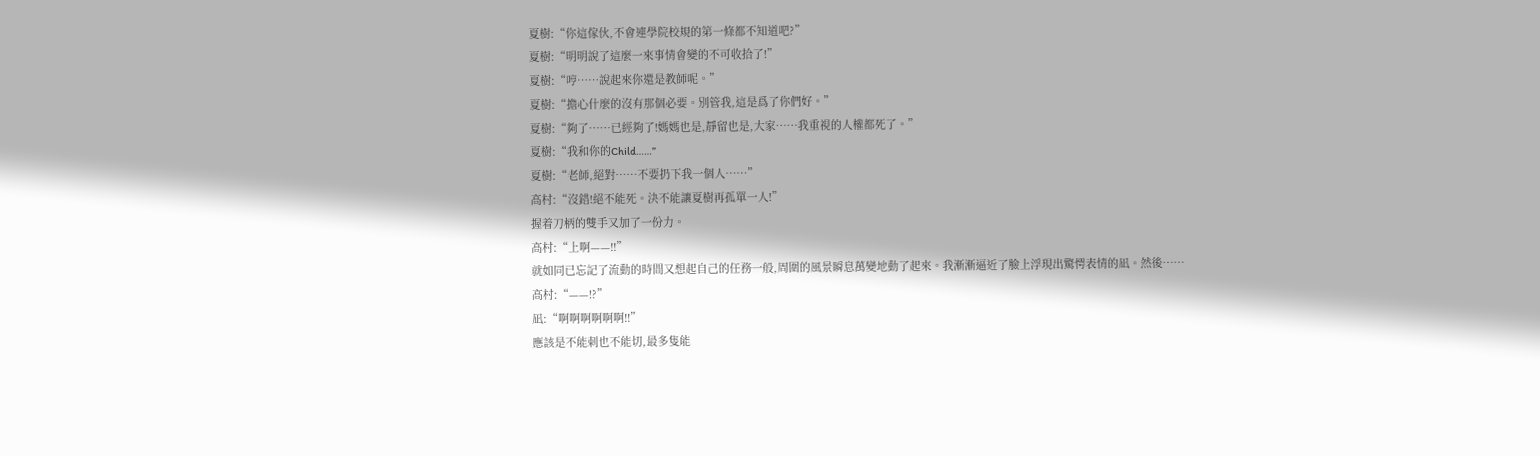夏樹:“你這傢伙,不會連學院校規的第一條都不知道吧?”
夏樹:“明明說了這麼一來事情會變的不可收拾了!”
夏樹:“哼……說起來你還是教師呢。”
夏樹:“擔心什麼的沒有那個必要。別管我,這是爲了你們好。”
夏樹:“夠了……已經夠了!媽媽也是,靜留也是,大家……我重視的人權都死了。”
夏樹:“我和你的Child……”
夏樹:“老師,絕對……不要扔下我一個人……”
高村:“沒錯!絕不能死。決不能讓夏樹再孤單一人!”
握着刀柄的雙手又加了一份力。
高村:“上啊——!!”
就如同已忘記了流動的時間又想起自己的任務一般,周圍的風景瞬息萬變地動了起來。我漸漸逼近了臉上浮現出驚愕表情的凪。然後……
高村:“——!?”
凪:“啊啊啊啊啊啊!!”
應該是不能刺也不能切,最多隻能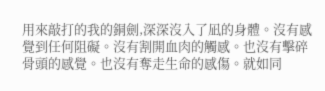用來敲打的我的銅劍,深深沒入了凪的身體。沒有感覺到任何阻礙。沒有割開血肉的觸感。也沒有擊碎骨頭的感覺。也沒有奪走生命的感傷。就如同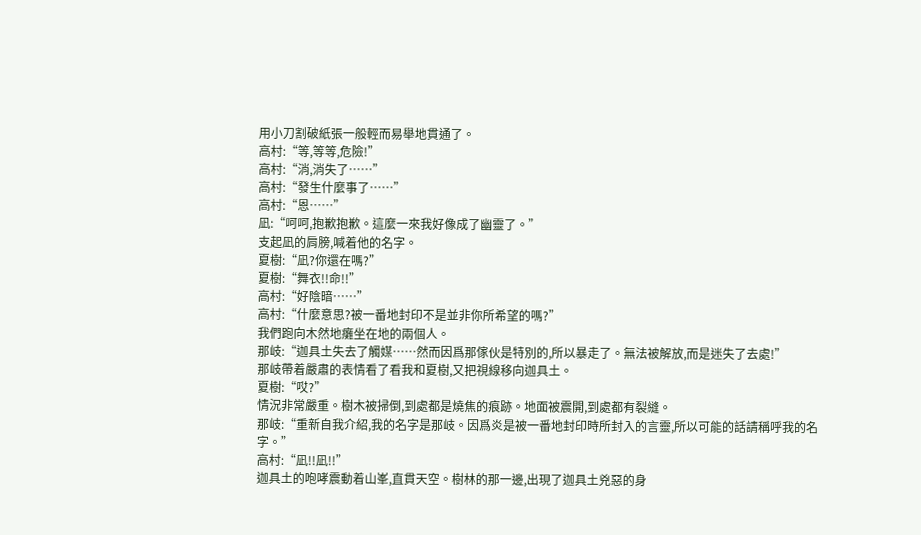用小刀割破紙張一般輕而易舉地貫通了。
高村:“等,等等,危險!”
高村:“消,消失了……”
高村:“發生什麼事了……”
高村:“恩……”
凪:“呵呵,抱歉抱歉。這麼一來我好像成了幽靈了。”
支起凪的肩膀,喊着他的名字。
夏樹:“凪?你還在嗎?”
夏樹:“舞衣!!命!!”
高村:“好陰暗……”
高村:“什麼意思?被一番地封印不是並非你所希望的嗎?”
我們跑向木然地癱坐在地的兩個人。
那岐:“迦具土失去了觸媒……然而因爲那傢伙是特別的,所以暴走了。無法被解放,而是迷失了去處!”
那岐帶着嚴肅的表情看了看我和夏樹,又把視線移向迦具土。
夏樹:“哎?”
情況非常嚴重。樹木被掃倒,到處都是燒焦的痕跡。地面被震開,到處都有裂縫。
那岐:“重新自我介紹,我的名字是那岐。因爲炎是被一番地封印時所封入的言靈,所以可能的話請稱呼我的名字。”
高村:“凪!!凪!!”
迦具土的咆哮震動着山峯,直貫天空。樹林的那一邊,出現了迦具土兇惡的身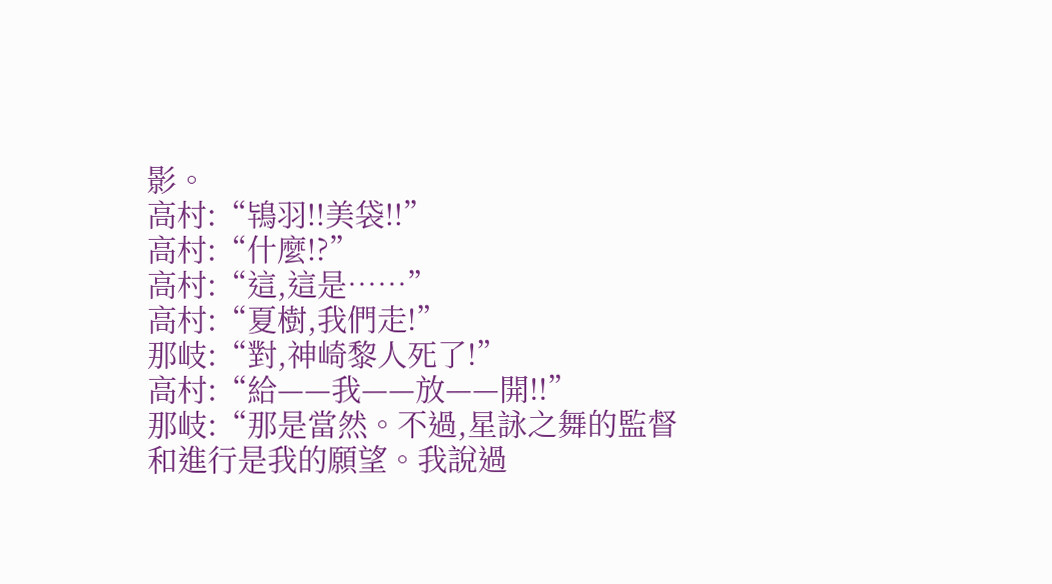影。
高村:“鴇羽!!美袋!!”
高村:“什麼!?”
高村:“這,這是……”
高村:“夏樹,我們走!”
那岐:“對,神崎黎人死了!”
高村:“給——我——放——開!!”
那岐:“那是當然。不過,星詠之舞的監督和進行是我的願望。我說過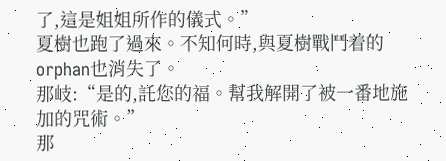了,這是姐姐所作的儀式。”
夏樹也跑了過來。不知何時,與夏樹戰鬥着的orphan也消失了。
那岐:“是的,託您的福。幫我解開了被一番地施加的咒術。”
那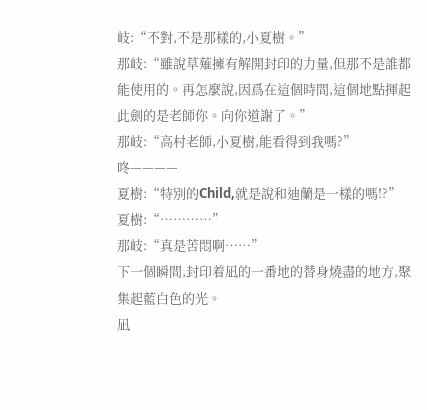岐:“不對,不是那樣的,小夏樹。”
那岐:“雖說草薙擁有解開封印的力量,但那不是誰都能使用的。再怎麼說,因爲在這個時間,這個地點揮起此劍的是老師你。向你道謝了。”
那岐:“高村老師,小夏樹,能看得到我嗎?”
咚————
夏樹:“特別的Child,就是說和迪蘭是一樣的嗎!?”
夏樹:“…………”
那岐:“真是苦悶啊……”
下一個瞬間,封印着凪的一番地的替身燒盡的地方,聚集起藍白色的光。
凪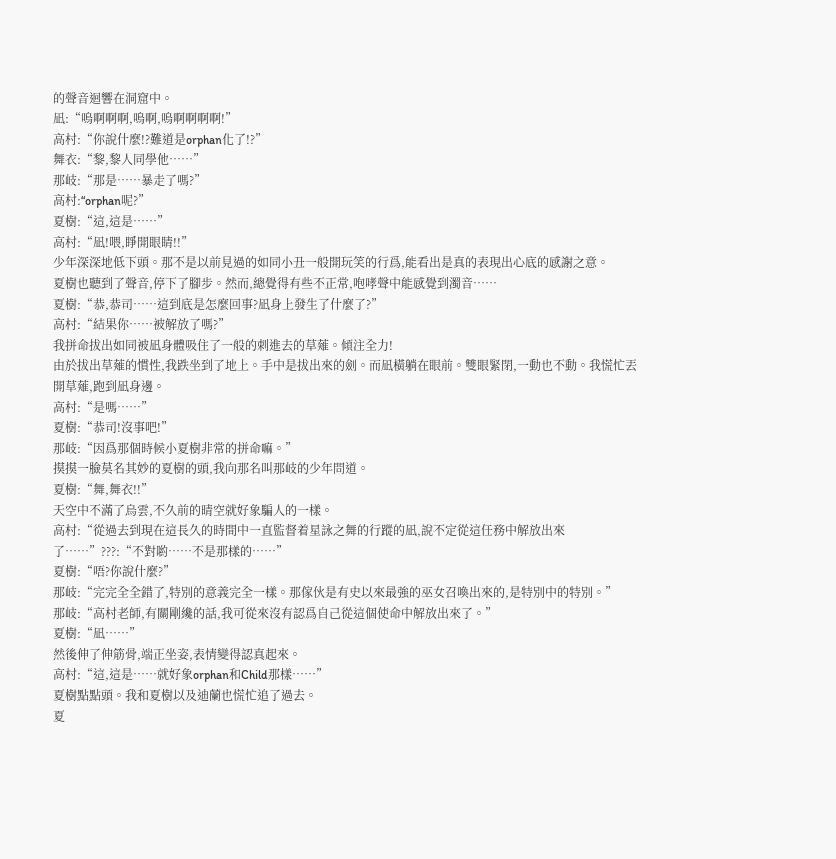的聲音迴響在洞窟中。
凪:“嗚啊啊啊,嗚啊,嗚啊啊啊啊!”
高村:“你說什麼!?難道是orphan化了!?”
舞衣:“黎,黎人同學他……”
那岐:“那是……暴走了嗎?”
高村:“orphan呢?”
夏樹:“這,這是……”
高村:“凪!喂,睜開眼睛!!”
少年深深地低下頭。那不是以前見過的如同小丑一般開玩笑的行爲,能看出是真的表現出心底的感謝之意。
夏樹也聽到了聲音,停下了腳步。然而,總覺得有些不正常,咆哮聲中能感覺到濁音……
夏樹:“恭,恭司……這到底是怎麼回事?凪身上發生了什麼了?”
高村:“結果你……被解放了嗎?”
我拼命拔出如同被凪身體吸住了一般的刺進去的草薙。傾注全力!
由於拔出草薙的慣性,我跌坐到了地上。手中是拔出來的劍。而凪橫躺在眼前。雙眼緊閉,一動也不動。我慌忙丟開草薙,跑到凪身邊。
高村:“是嗎……”
夏樹:“恭司!沒事吧!”
那岐:“因爲那個時候小夏樹非常的拼命嘛。”
摸摸一臉莫名其妙的夏樹的頭,我向那名叫那岐的少年問道。
夏樹:“舞,舞衣!!”
天空中不滿了烏雲,不久前的晴空就好象騙人的一樣。
高村:“從過去到現在這長久的時間中一直監督着星詠之舞的行蹤的凪,說不定從這任務中解放出來了……”???:“不對喲……不是那樣的……”
夏樹:“唔?你說什麼?”
那岐:“完完全全錯了,特別的意義完全一樣。那傢伙是有史以來最強的巫女召喚出來的,是特別中的特別。”
那岐:“高村老師,有關剛纔的話,我可從來沒有認爲自己從這個使命中解放出來了。”
夏樹:“凪……”
然後伸了伸筋骨,端正坐姿,表情變得認真起來。
高村:“這,這是……就好象orphan和Child那樣……”
夏樹點點頭。我和夏樹以及迪蘭也慌忙追了過去。
夏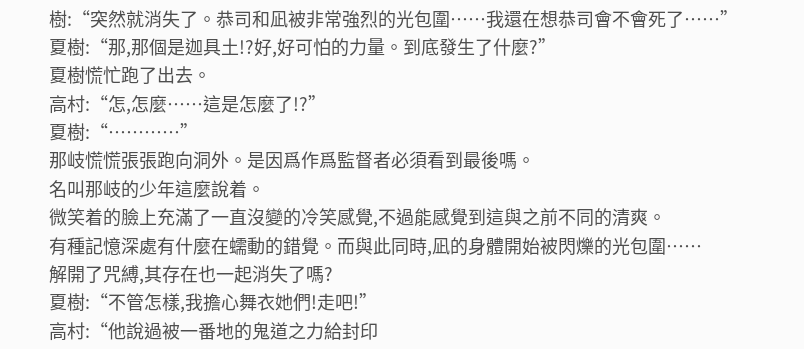樹:“突然就消失了。恭司和凪被非常強烈的光包圍……我還在想恭司會不會死了……”
夏樹:“那,那個是迦具土!?好,好可怕的力量。到底發生了什麼?”
夏樹慌忙跑了出去。
高村:“怎,怎麼……這是怎麼了!?”
夏樹:“…………”
那岐慌慌張張跑向洞外。是因爲作爲監督者必須看到最後嗎。
名叫那岐的少年這麼說着。
微笑着的臉上充滿了一直沒變的冷笑感覺,不過能感覺到這與之前不同的清爽。
有種記憶深處有什麼在蠕動的錯覺。而與此同時,凪的身體開始被閃爍的光包圍……
解開了咒縛,其存在也一起消失了嗎?
夏樹:“不管怎樣,我擔心舞衣她們!走吧!”
高村:“他說過被一番地的鬼道之力給封印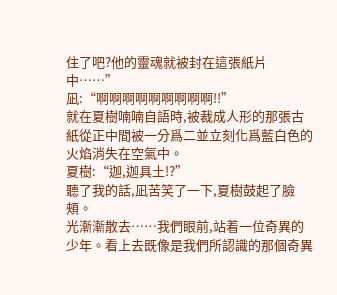住了吧?他的靈魂就被封在這張紙片中……”
凪:“啊啊啊啊啊啊啊啊啊!!”
就在夏樹喃喃自語時,被裁成人形的那張古紙從正中間被一分爲二並立刻化爲藍白色的火焰消失在空氣中。
夏樹:“迦,迦具土!?”
聽了我的話,凪苦笑了一下,夏樹鼓起了臉頰。
光漸漸散去……我們眼前,站着一位奇異的少年。看上去既像是我們所認識的那個奇異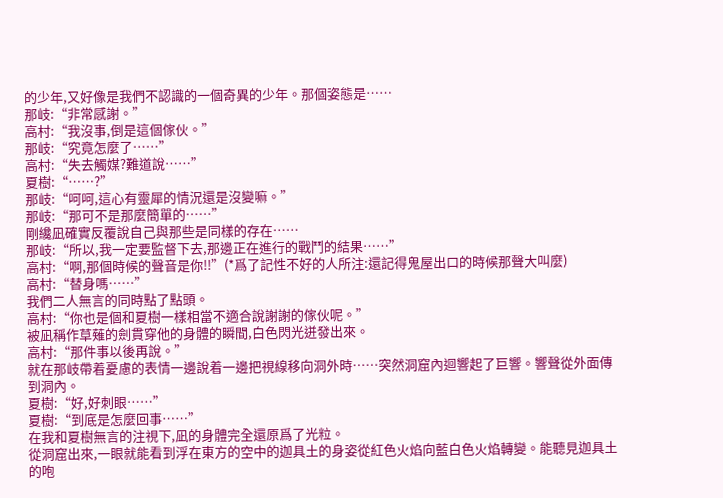的少年,又好像是我們不認識的一個奇異的少年。那個姿態是……
那岐:“非常感謝。”
高村:“我沒事,倒是這個傢伙。”
那岐:“究竟怎麼了……”
高村:“失去觸媒?難道說……”
夏樹:“……?”
那岐:“呵呵,這心有靈犀的情況還是沒變嘛。”
那岐:“那可不是那麼簡單的……”
剛纔凪確實反覆說自己與那些是同樣的存在……
那岐:“所以,我一定要監督下去,那邊正在進行的戰鬥的結果……”
高村:“啊,那個時候的聲音是你!!”(*爲了記性不好的人所注:還記得鬼屋出口的時候那聲大叫麼)
高村:“替身嗎……”
我們二人無言的同時點了點頭。
高村:“你也是個和夏樹一樣相當不適合說謝謝的傢伙呢。”
被凪稱作草薙的劍貫穿他的身體的瞬間,白色閃光迸發出來。
高村:“那件事以後再說。”
就在那岐帶着憂慮的表情一邊說着一邊把視線移向洞外時……突然洞窟內迴響起了巨響。響聲從外面傳到洞內。
夏樹:“好,好刺眼……”
夏樹:“到底是怎麼回事……”
在我和夏樹無言的注視下,凪的身體完全還原爲了光粒。
從洞窟出來,一眼就能看到浮在東方的空中的迦具土的身姿從紅色火焰向藍白色火焰轉變。能聽見迦具土的咆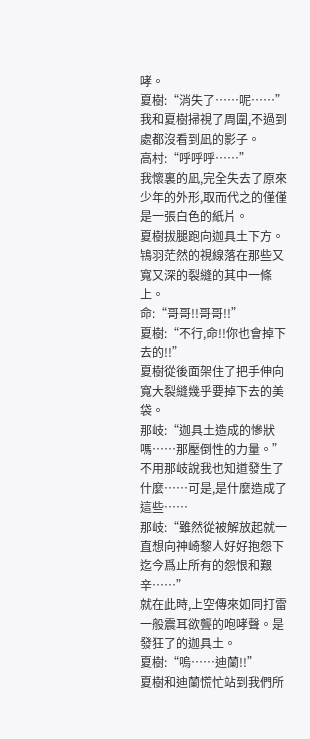哮。
夏樹:“消失了……呢……”
我和夏樹掃視了周圍,不過到處都沒看到凪的影子。
高村:“呼呼呼……”
我懷裏的凪,完全失去了原來少年的外形,取而代之的僅僅是一張白色的紙片。
夏樹拔腿跑向迦具土下方。
鴇羽茫然的視線落在那些又寬又深的裂縫的其中一條上。
命:“哥哥!!哥哥!!”
夏樹:“不行,命!!你也會掉下去的!!”
夏樹從後面架住了把手伸向寬大裂縫幾乎要掉下去的美袋。
那岐:“迦具土造成的慘狀嗎……那壓倒性的力量。”
不用那岐說我也知道發生了什麼……可是,是什麼造成了這些……
那岐:“雖然從被解放起就一直想向神崎黎人好好抱怨下迄今爲止所有的怨恨和艱辛……”
就在此時,上空傳來如同打雷一般震耳欲聾的咆哮聲。是發狂了的迦具土。
夏樹:“嗚……迪蘭!!”
夏樹和迪蘭慌忙站到我們所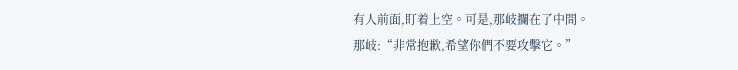有人前面,盯着上空。可是,那岐攔在了中間。
那岐:“非常抱歉,希望你們不要攻擊它。”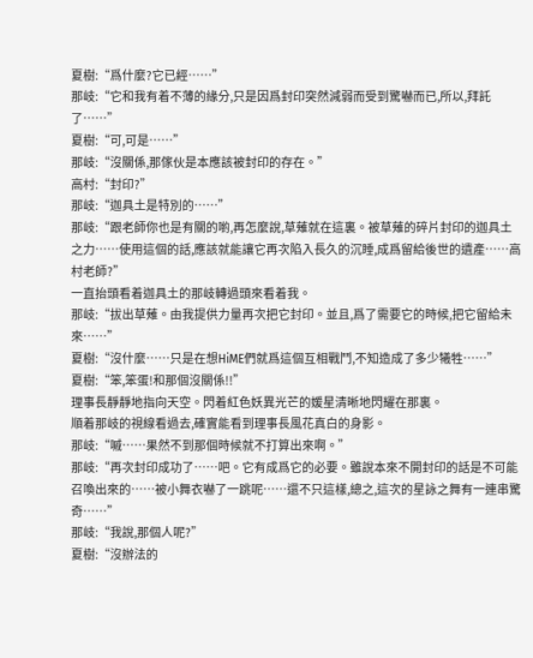夏樹:“爲什麼?它已經……”
那岐:“它和我有着不薄的緣分,只是因爲封印突然減弱而受到驚嚇而已,所以,拜託了……”
夏樹:“可,可是……”
那岐:“沒關係,那傢伙是本應該被封印的存在。”
高村:“封印?”
那岐:“迦具土是特別的……”
那岐:“跟老師你也是有關的喲,再怎麼說,草薙就在這裏。被草薙的碎片封印的迦具土之力……使用這個的話,應該就能讓它再次陷入長久的沉睡,成爲留給後世的遺產……高村老師?”
一直抬頭看着迦具土的那岐轉過頭來看着我。
那岐:“拔出草薙。由我提供力量再次把它封印。並且,爲了需要它的時候,把它留給未來……”
夏樹:“沒什麼……只是在想HiME們就爲這個互相戰鬥,不知造成了多少犧牲……”
夏樹:“笨,笨蛋!和那個沒關係!!”
理事長靜靜地指向天空。閃着紅色妖異光芒的媛星清晰地閃耀在那裏。
順着那岐的視線看過去,確實能看到理事長風花真白的身影。
那岐:“嘁……果然不到那個時候就不打算出來啊。”
那岐:“再次封印成功了……吧。它有成爲它的必要。雖說本來不開封印的話是不可能召喚出來的……被小舞衣嚇了一跳呢……還不只這樣,總之,這次的星詠之舞有一連串驚奇……”
那岐:“我說,那個人呢?”
夏樹:“沒辦法的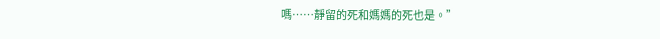嗎……靜留的死和媽媽的死也是。”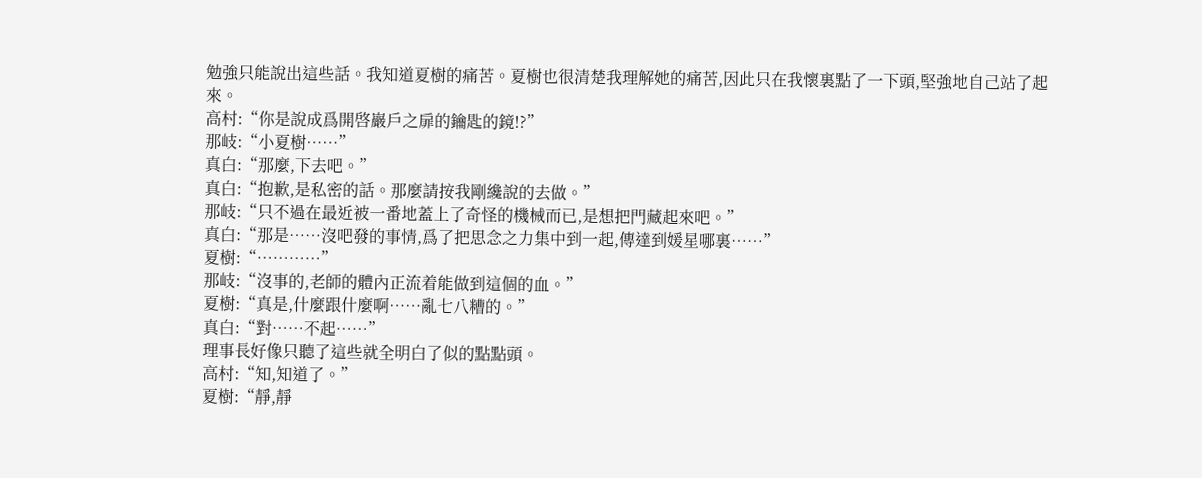勉強只能說出這些話。我知道夏樹的痛苦。夏樹也很清楚我理解她的痛苦,因此只在我懷裏點了一下頭,堅強地自己站了起來。
高村:“你是說成爲開啓巖戶之扉的鑰匙的鏡!?”
那岐:“小夏樹……”
真白:“那麼,下去吧。”
真白:“抱歉,是私密的話。那麼請按我剛纔說的去做。”
那岐:“只不過在最近被一番地蓋上了奇怪的機械而已,是想把門藏起來吧。”
真白:“那是……沒吧發的事情,爲了把思念之力集中到一起,傳達到媛星哪裏……”
夏樹:“…………”
那岐:“沒事的,老師的體內正流着能做到這個的血。”
夏樹:“真是,什麼跟什麼啊……亂七八糟的。”
真白:“對……不起……”
理事長好像只聽了這些就全明白了似的點點頭。
高村:“知,知道了。”
夏樹:“靜,靜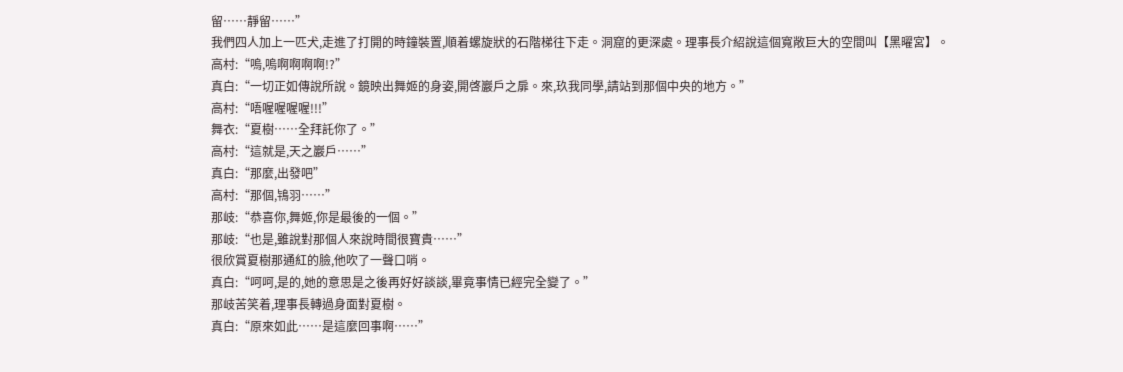留……靜留……”
我們四人加上一匹犬,走進了打開的時鐘裝置,順着螺旋狀的石階梯往下走。洞窟的更深處。理事長介紹說這個寬敞巨大的空間叫【黑曜宮】。
高村:“嗚,嗚啊啊啊啊!?”
真白:“一切正如傳說所說。鏡映出舞姬的身姿,開啓巖戶之扉。來,玖我同學,請站到那個中央的地方。”
高村:“唔喔喔喔喔!!!”
舞衣:“夏樹……全拜託你了。”
高村:“這就是,天之巖戶……”
真白:“那麼,出發吧”
高村:“那個,鴇羽……”
那岐:“恭喜你,舞姬,你是最後的一個。”
那岐:“也是,雖說對那個人來說時間很寶貴……”
很欣賞夏樹那通紅的臉,他吹了一聲口哨。
真白:“呵呵,是的,她的意思是之後再好好談談,畢竟事情已經完全變了。”
那岐苦笑着,理事長轉過身面對夏樹。
真白:“原來如此……是這麼回事啊……”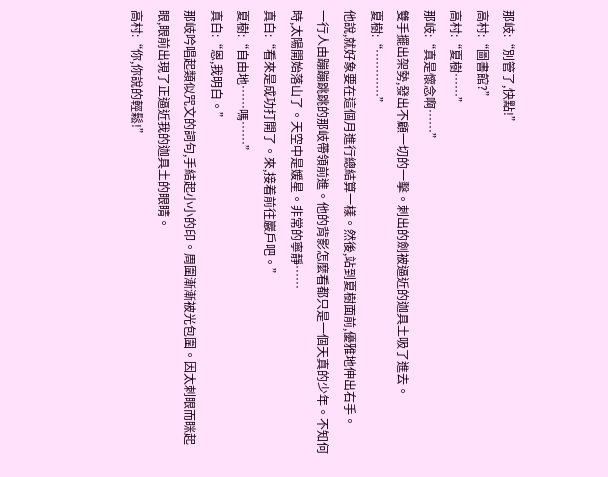那岐:“別管了,快點!”
高村:“圖書館?”
高村:“夏樹……”
那岐:“真是懷念啊……”
雙手擺出架勢,發出不顧一切的一擊。刺出的劍被逼近的迦具土吸了進去。
夏樹:“…………”
他說,就好象要在這個月進行總結算一樣。然後,站到夏樹面前,優雅地伸出右手。
一行人由蹦蹦跳跳的那岐帶領前進。他的背影怎麼看都只是一個天真的少年。不知何時,太陽開始落山了。天空中是媛星。非常的寧靜……
真白:“看來是成功打開了。來,接着前往巖戶吧。”
夏樹:“自由地……嗎……”
真白:“恩,我明白。”
那岐吟唱起類似咒文的詞句,手結起小小的印。周圍漸漸被光包圍。因太刺眼而眯起眼,眼前出現了正逼近我的迦具土的眼睛。
高村:“你,你說的輕鬆!”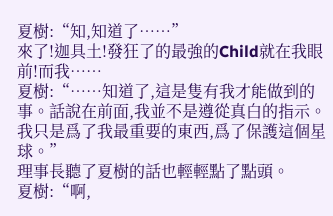夏樹:“知,知道了……”
來了!迦具土!發狂了的最強的Child就在我眼前!而我……
夏樹:“……知道了,這是隻有我才能做到的事。話說在前面,我並不是遵從真白的指示。我只是爲了我最重要的東西,爲了保護這個星球。”
理事長聽了夏樹的話也輕輕點了點頭。
夏樹:“啊,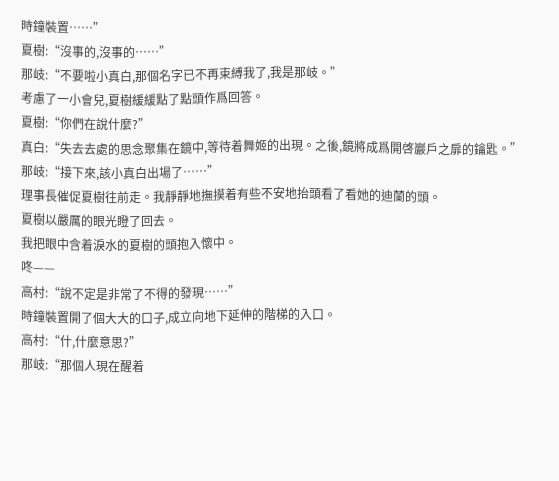時鐘裝置……”
夏樹:“沒事的,沒事的……”
那岐:“不要啦小真白,那個名字已不再束縛我了,我是那岐。”
考慮了一小會兒,夏樹緩緩點了點頭作爲回答。
夏樹:“你們在說什麼?”
真白:“失去去處的思念聚集在鏡中,等待着舞姬的出現。之後,鏡將成爲開啓巖戶之扉的鑰匙。”
那岐:“接下來,該小真白出場了……”
理事長催促夏樹往前走。我靜靜地撫摸着有些不安地抬頭看了看她的迪蘭的頭。
夏樹以嚴厲的眼光瞪了回去。
我把眼中含着淚水的夏樹的頭抱入懷中。
咚——
高村:“說不定是非常了不得的發現……”
時鐘裝置開了個大大的口子,成立向地下延伸的階梯的入口。
高村:“什,什麼意思?”
那岐:“那個人現在醒着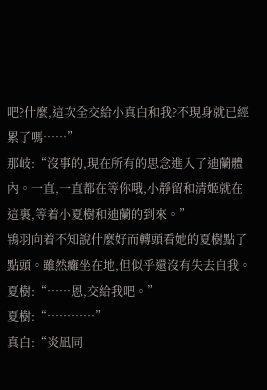吧?什麼,這次全交給小真白和我?不現身就已經累了嗎……”
那岐:“沒事的,現在所有的思念進入了迪蘭體內。一直,一直都在等你哦,小靜留和清姬就在這裏,等着小夏樹和迪蘭的到來。”
鴇羽向着不知說什麼好而轉頭看她的夏樹點了點頭。雖然癱坐在地,但似乎還沒有失去自我。
夏樹:“……恩,交給我吧。”
夏樹:“…………”
真白:“炎凪同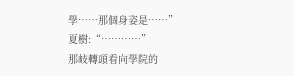學……那個身姿是……”
夏樹:“…………”
那岐轉頭看向學院的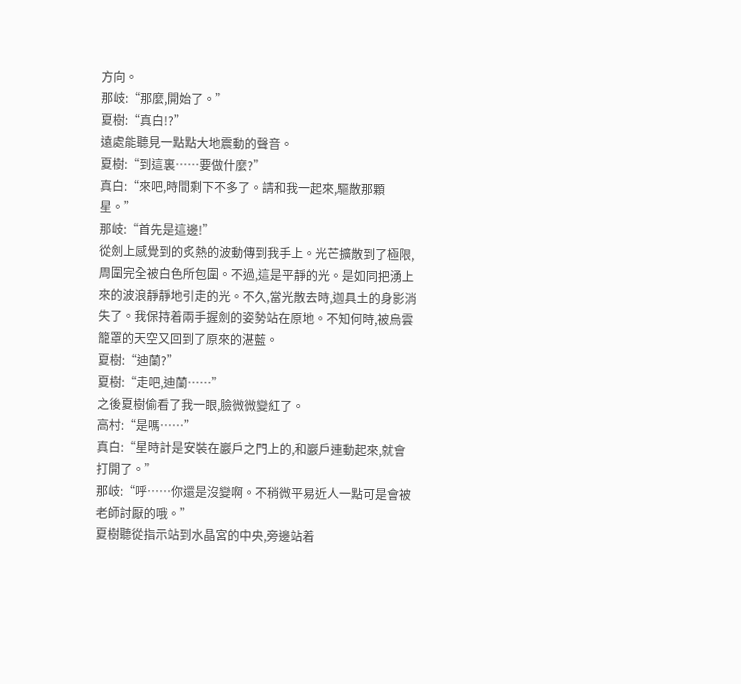方向。
那岐:“那麼,開始了。”
夏樹:“真白!?”
遠處能聽見一點點大地震動的聲音。
夏樹:“到這裏……要做什麼?”
真白:“來吧,時間剩下不多了。請和我一起來,驅散那顆星。”
那岐:“首先是這邊!”
從劍上感覺到的炙熱的波動傳到我手上。光芒擴散到了極限,周圍完全被白色所包圍。不過,這是平靜的光。是如同把湧上來的波浪靜靜地引走的光。不久,當光散去時,迦具土的身影消失了。我保持着兩手握劍的姿勢站在原地。不知何時,被烏雲籠罩的天空又回到了原來的湛藍。
夏樹:“迪蘭?”
夏樹:“走吧,迪蘭……”
之後夏樹偷看了我一眼,臉微微變紅了。
高村:“是嗎……”
真白:“星時計是安裝在巖戶之門上的,和巖戶連動起來,就會打開了。”
那岐:“呼……你還是沒變啊。不稍微平易近人一點可是會被老師討厭的哦。”
夏樹聽從指示站到水晶宮的中央,旁邊站着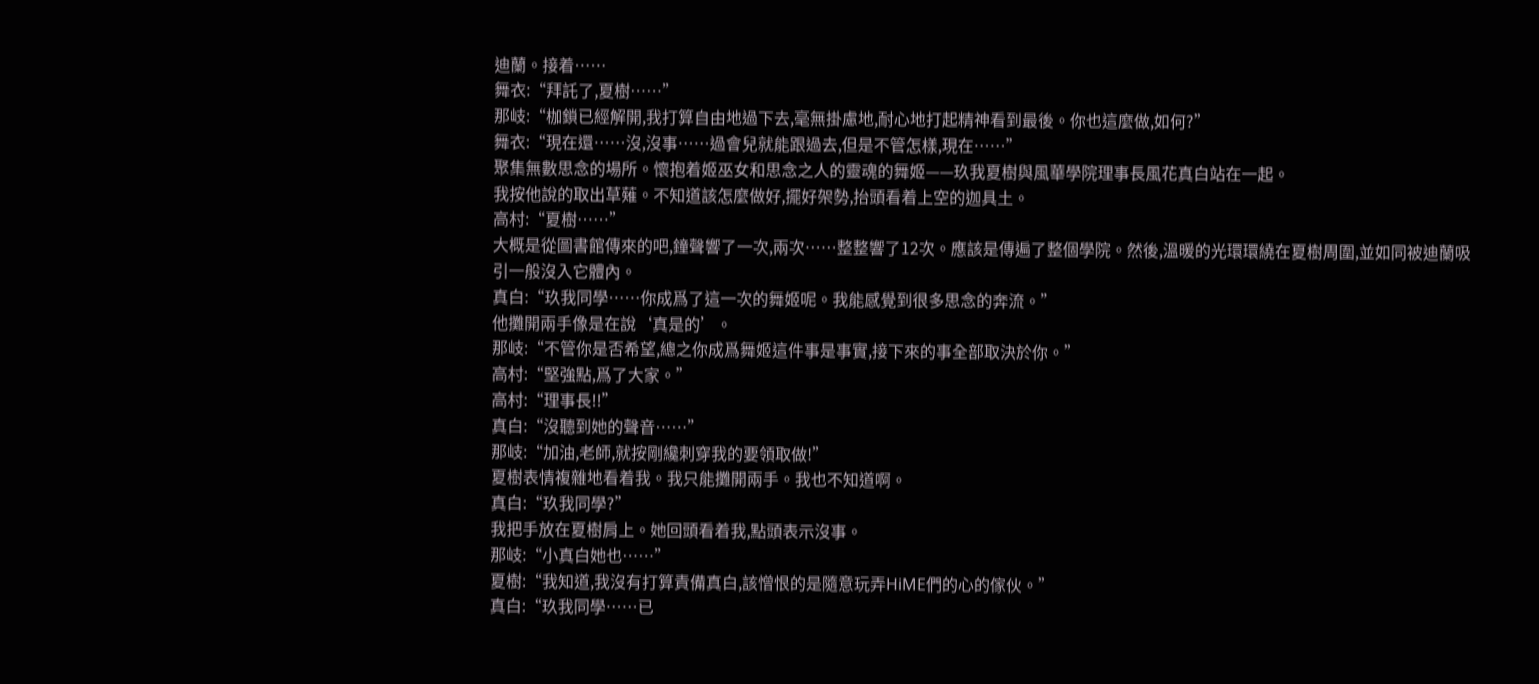迪蘭。接着……
舞衣:“拜託了,夏樹……”
那岐:“枷鎖已經解開,我打算自由地過下去,毫無掛慮地,耐心地打起精神看到最後。你也這麼做,如何?”
舞衣:“現在還……沒,沒事……過會兒就能跟過去,但是不管怎樣,現在……”
聚集無數思念的場所。懷抱着姬巫女和思念之人的靈魂的舞姬——玖我夏樹與風華學院理事長風花真白站在一起。
我按他說的取出草薙。不知道該怎麼做好,擺好架勢,抬頭看着上空的迦具土。
高村:“夏樹……”
大概是從圖書館傳來的吧,鐘聲響了一次,兩次……整整響了12次。應該是傳遍了整個學院。然後,溫暖的光環環繞在夏樹周圍,並如同被迪蘭吸引一般沒入它體內。
真白:“玖我同學……你成爲了這一次的舞姬呢。我能感覺到很多思念的奔流。”
他攤開兩手像是在說‘真是的’。
那岐:“不管你是否希望,總之你成爲舞姬這件事是事實,接下來的事全部取決於你。”
高村:“堅強點,爲了大家。”
高村:“理事長!!”
真白:“沒聽到她的聲音……”
那岐:“加油,老師,就按剛纔刺穿我的要領取做!”
夏樹表情複雜地看着我。我只能攤開兩手。我也不知道啊。
真白:“玖我同學?”
我把手放在夏樹肩上。她回頭看着我,點頭表示沒事。
那岐:“小真白她也……”
夏樹:“我知道,我沒有打算責備真白,該憎恨的是隨意玩弄HiME們的心的傢伙。”
真白:“玖我同學……已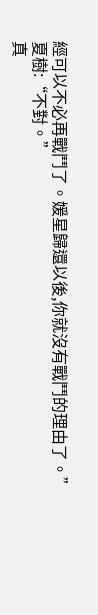經可以不必再戰鬥了。媛星歸還以後,你就沒有戰鬥的理由了。”
夏樹:“不對。”
真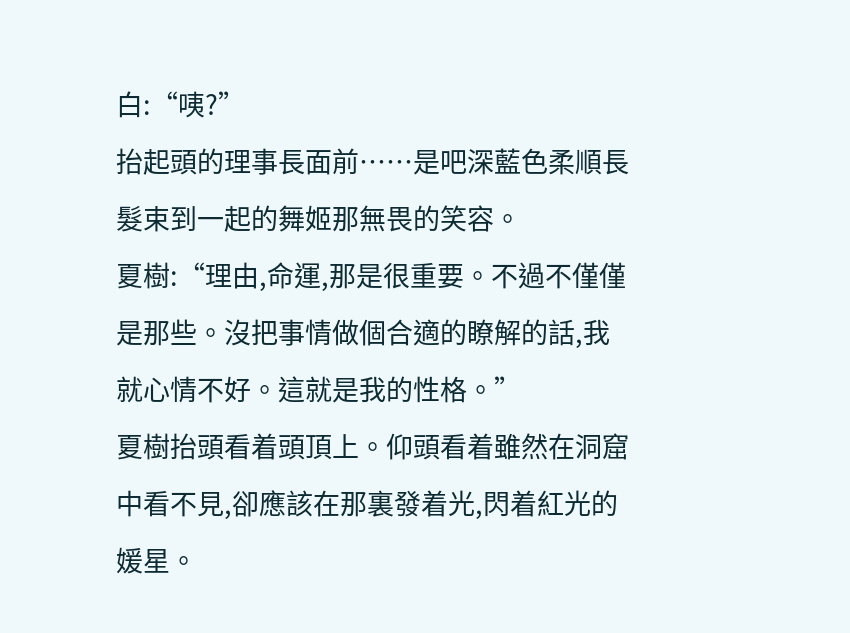白:“咦?”
抬起頭的理事長面前……是吧深藍色柔順長髮束到一起的舞姬那無畏的笑容。
夏樹:“理由,命運,那是很重要。不過不僅僅是那些。沒把事情做個合適的瞭解的話,我就心情不好。這就是我的性格。”
夏樹抬頭看着頭頂上。仰頭看着雖然在洞窟中看不見,卻應該在那裏發着光,閃着紅光的媛星。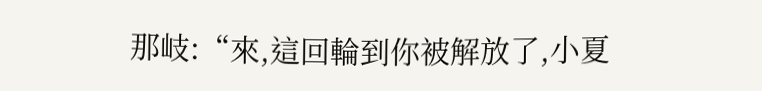那岐:“來,這回輪到你被解放了,小夏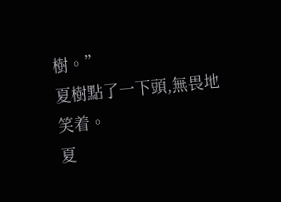樹。”
夏樹點了一下頭,無畏地笑着。
夏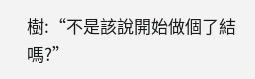樹:“不是該說開始做個了結嗎?”